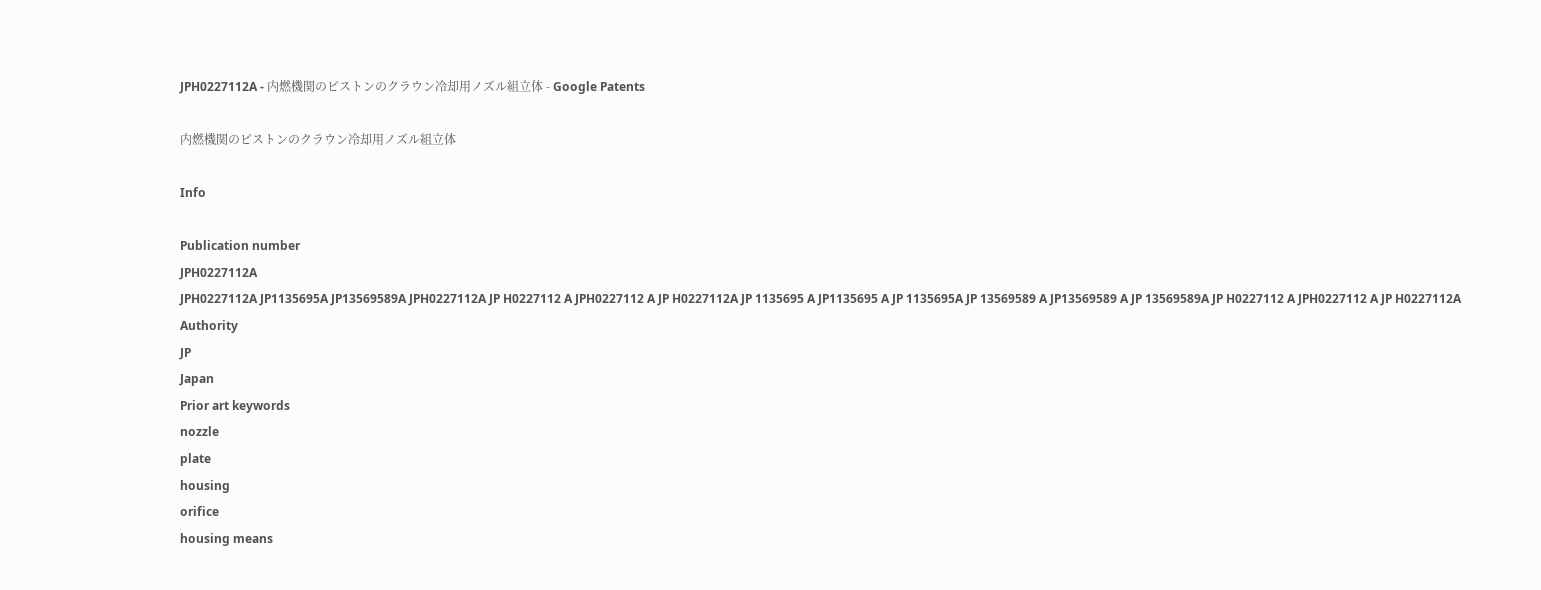JPH0227112A - 内燃機関のピストンのクラウン冷却用ノズル組立体 - Google Patents

内燃機関のピストンのクラウン冷却用ノズル組立体

Info

Publication number
JPH0227112A
JPH0227112A JP1135695A JP13569589A JPH0227112A JP H0227112 A JPH0227112 A JP H0227112A JP 1135695 A JP1135695 A JP 1135695A JP 13569589 A JP13569589 A JP 13569589A JP H0227112 A JPH0227112 A JP H0227112A
Authority
JP
Japan
Prior art keywords
nozzle
plate
housing
orifice
housing means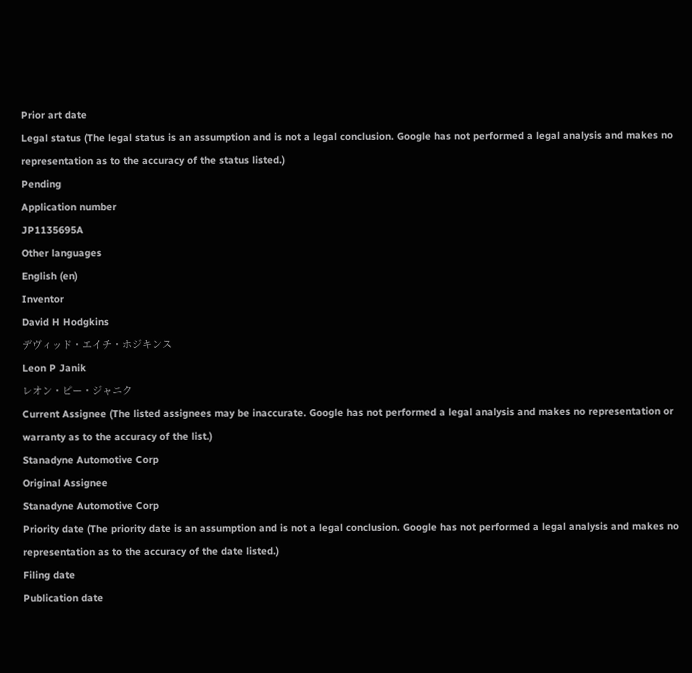Prior art date
Legal status (The legal status is an assumption and is not a legal conclusion. Google has not performed a legal analysis and makes no representation as to the accuracy of the status listed.)
Pending
Application number
JP1135695A
Other languages
English (en)
Inventor
David H Hodgkins
デヴィッド・エイチ・ホジキンス
Leon P Janik
レオン・ピー・ジャニク
Current Assignee (The listed assignees may be inaccurate. Google has not performed a legal analysis and makes no representation or warranty as to the accuracy of the list.)
Stanadyne Automotive Corp
Original Assignee
Stanadyne Automotive Corp
Priority date (The priority date is an assumption and is not a legal conclusion. Google has not performed a legal analysis and makes no representation as to the accuracy of the date listed.)
Filing date
Publication date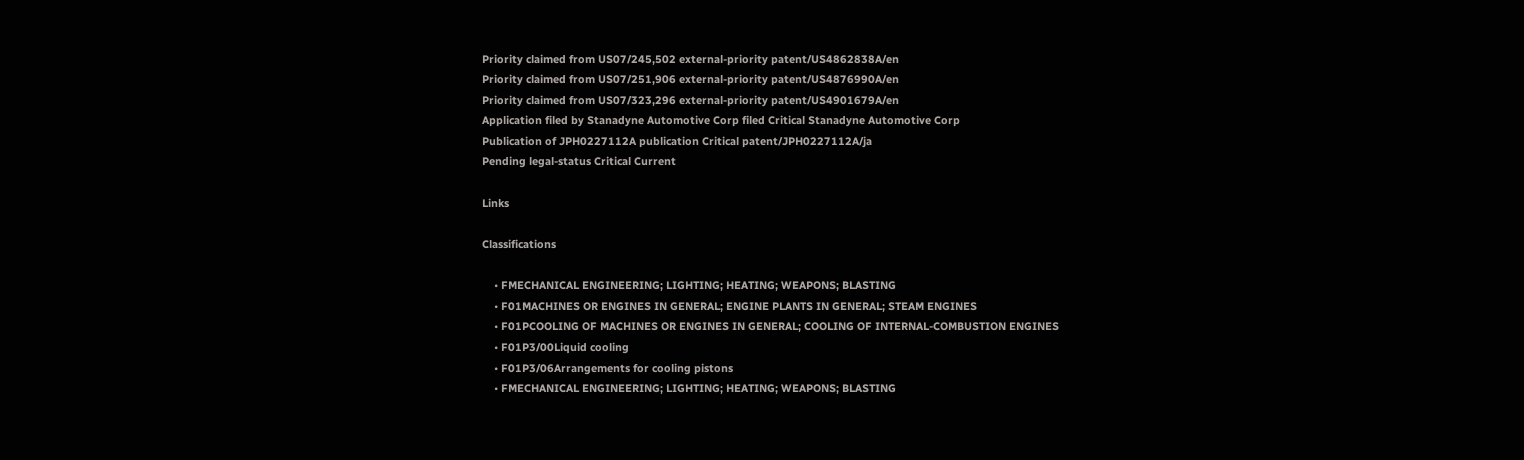Priority claimed from US07/245,502 external-priority patent/US4862838A/en
Priority claimed from US07/251,906 external-priority patent/US4876990A/en
Priority claimed from US07/323,296 external-priority patent/US4901679A/en
Application filed by Stanadyne Automotive Corp filed Critical Stanadyne Automotive Corp
Publication of JPH0227112A publication Critical patent/JPH0227112A/ja
Pending legal-status Critical Current

Links

Classifications

    • FMECHANICAL ENGINEERING; LIGHTING; HEATING; WEAPONS; BLASTING
    • F01MACHINES OR ENGINES IN GENERAL; ENGINE PLANTS IN GENERAL; STEAM ENGINES
    • F01PCOOLING OF MACHINES OR ENGINES IN GENERAL; COOLING OF INTERNAL-COMBUSTION ENGINES
    • F01P3/00Liquid cooling
    • F01P3/06Arrangements for cooling pistons
    • FMECHANICAL ENGINEERING; LIGHTING; HEATING; WEAPONS; BLASTING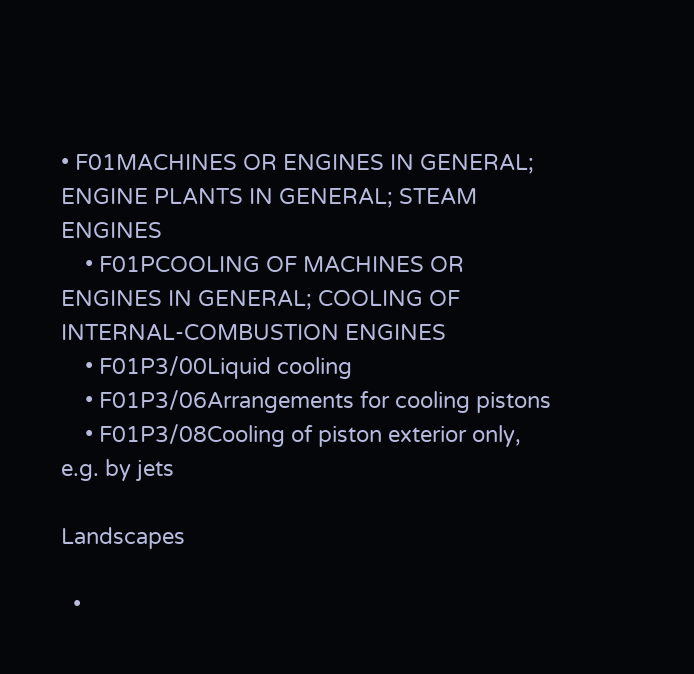• F01MACHINES OR ENGINES IN GENERAL; ENGINE PLANTS IN GENERAL; STEAM ENGINES
    • F01PCOOLING OF MACHINES OR ENGINES IN GENERAL; COOLING OF INTERNAL-COMBUSTION ENGINES
    • F01P3/00Liquid cooling
    • F01P3/06Arrangements for cooling pistons
    • F01P3/08Cooling of piston exterior only, e.g. by jets

Landscapes

  •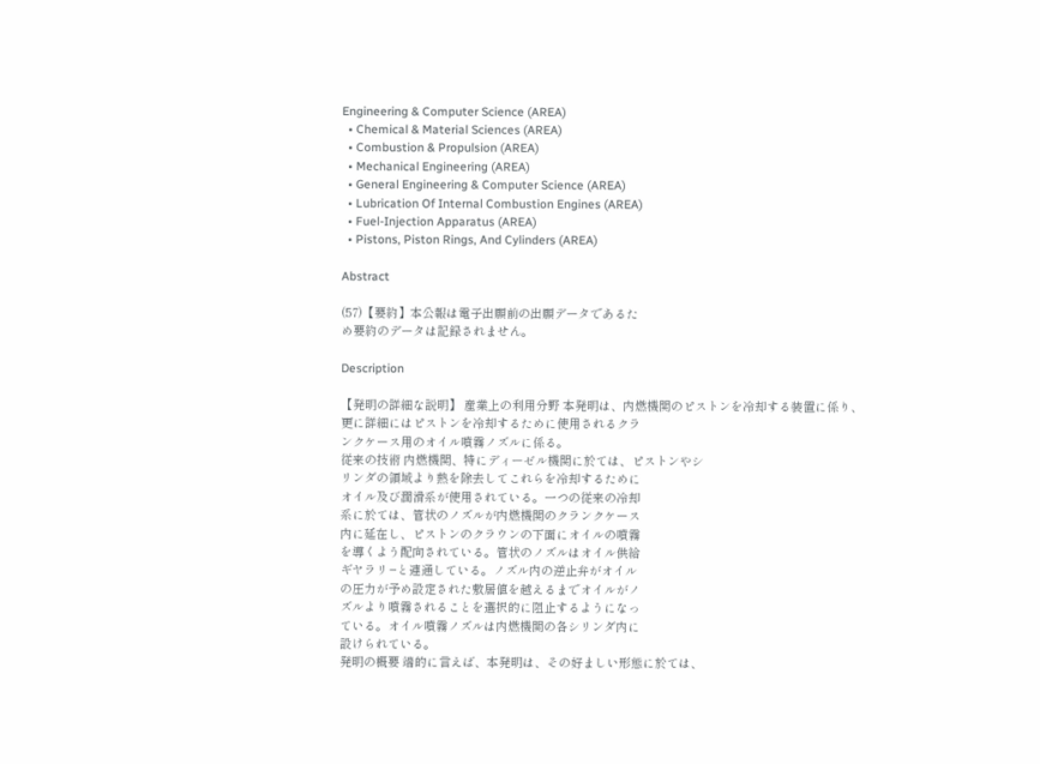Engineering & Computer Science (AREA)
  • Chemical & Material Sciences (AREA)
  • Combustion & Propulsion (AREA)
  • Mechanical Engineering (AREA)
  • General Engineering & Computer Science (AREA)
  • Lubrication Of Internal Combustion Engines (AREA)
  • Fuel-Injection Apparatus (AREA)
  • Pistons, Piston Rings, And Cylinders (AREA)

Abstract

(57)【要約】本公報は電子出願前の出願データであるた
め要約のデータは記録されません。

Description

【発明の詳細な説明】 産業上の利用分野 本発明は、内燃機関のピストンを冷却する装置に係り、
更に詳細にはピストンを冷却するために使用されるクラ
ンクケース用のオイル噴霧ノズルに係る。
従来の技術 内燃機関、特にディーゼル機関に於ては、ピストンやシ
リンダの領域より熱を除去してこれらを冷却するために
オイル及び潤滑系が使用されている。一つの従来の冷却
系に於ては、管状のノズルが内燃機関のクランクケース
内に延在し、ピストンのクラウンの下面にオイルの噴霧
を導くよう配向されている。管状のノズルはオイル供給
ギヤラリ−と連通している。ノズル内の逆止弁がオイル
の圧力が予め設定された敷居値を越えるまでオイルがノ
ズルより噴霧されることを選択的に阻止するようになっ
ている。オイル噴霧ノズルは内燃機関の各シリンダ内に
設けられている。
発明の概要 端的に言えば、本発明は、その好ましい形態に於ては、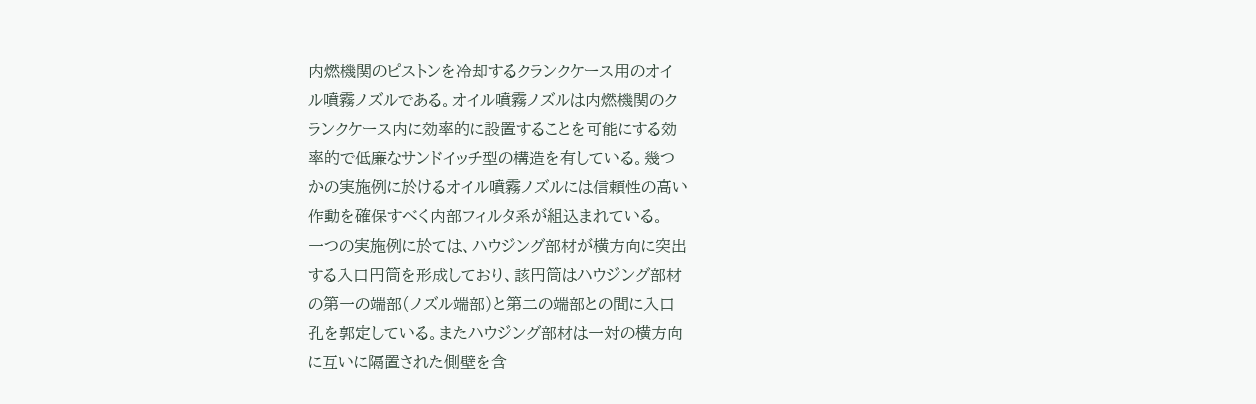内燃機関のピストンを冷却するクランクケース用のオイ
ル噴霧ノズルである。オイル噴霧ノズルは内燃機関のク
ランクケース内に効率的に設置することを可能にする効
率的で低廉なサンドイッチ型の構造を有している。幾つ
かの実施例に於けるオイル噴霧ノズルには信頼性の高い
作動を確保すべく内部フィルタ系が組込まれている。
一つの実施例に於ては、ハウジング部材が横方向に突出
する入口円筒を形成しており、該円筒はハウジング部材
の第一の端部(ノズル端部)と第二の端部との間に入口
孔を郭定している。またハウジング部材は一対の横方向
に互いに隔置された側壁を含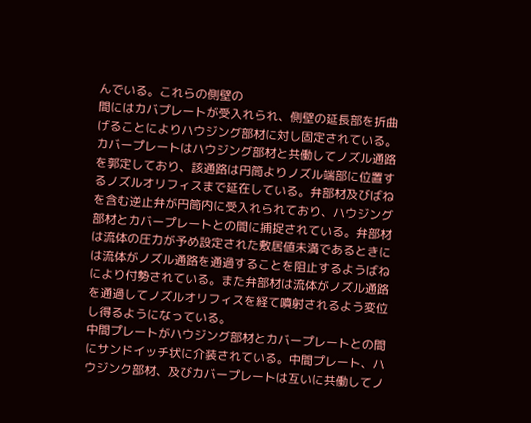んでいる。これらの側壁の
間にはカバプレートが受入れられ、側壁の延長部を折曲
げることによりハウジング部材に対し固定されている。
カバープレートはハウジング部材と共働してノズル通路
を郭定しており、該通路は円筒よりノズル端部に位置す
るノズルオリフィスまで延在している。弁部材及びばね
を含む逆止弁が円筒内に受入れられており、ハウジング
部材とカバープレートとの間に捕捉されている。弁部材
は流体の圧力が予め設定された敷居値未満であるときに
は流体がノズル通路を通過することを阻止するようばね
により付勢されている。また弁部材は流体がノズル通路
を通過してノズルオリフィスを経て噴射されるよう変位
し得るようになっている。
中間プレートがハウジング部材とカバープレートとの間
にサンドイッチ状に介装されている。中間プレート、ハ
ウジンク部材、及びカバープレートは互いに共働してノ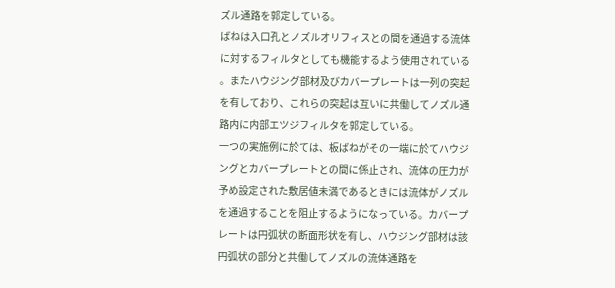ズル通路を郭定している。
ばねは入口孔とノズルオリフィスとの間を通過する流体
に対するフィルタとしても機能するよう使用されている
。またハウジング部材及びカバープレートは一列の突起
を有しており、これらの突起は互いに共働してノズル通
路内に内部エツジフィルタを郭定している。
一つの実施例に於ては、板ばねがその一端に於てハウジ
ングとカバープレートとの間に係止され、流体の圧力が
予め設定された敷居値未満であるときには流体がノズル
を通過することを阻止するようになっている。カバープ
レートは円弧状の断面形状を有し、ハウジング部材は該
円弧状の部分と共働してノズルの流体通路を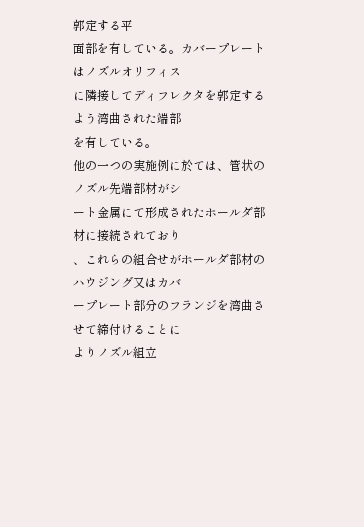郭定する平
面部を有している。カバープレートはノズルオリフィス
に隣接してディフレクタを郭定するよう湾曲された端部
を有している。
他の一つの実施例に於ては、管状のノズル先端部材がシ
ート金属にて形成されたホールダ部材に接続されており
、これらの組合せがホールダ部材のハウジング又はカバ
ープレート部分のフランジを湾曲させて締付けることに
よりノズル組立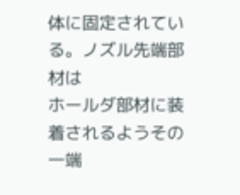体に固定されている。ノズル先端部材は
ホールダ部材に装着されるようその一端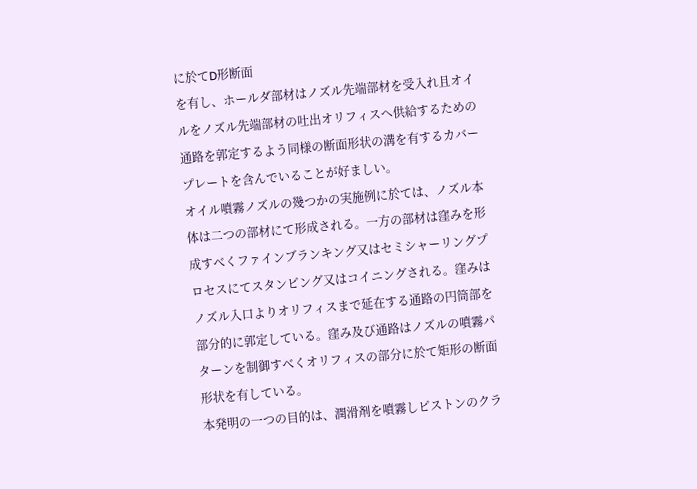に於てD形断面
を有し、ホールダ部材はノズル先端部材を受入れ且オイ
ルをノズル先端部材の吐出オリフィスへ供給するための
通路を郭定するよう同様の断面形状の溝を有するカバー
プレートを含んでいることが好ましい。
オイル噴霧ノズルの幾つかの実施例に於ては、ノズル本
体は二つの部材にて形成される。一方の部材は窪みを形
成すべくファインブランキング又はセミシャーリングプ
ロセスにてスタンピング又はコイニングされる。窪みは
ノズル入口よりオリフィスまで延在する通路の円筒部を
部分的に郭定している。窪み及び通路はノズルの噴霧パ
ターンを制御すべくオリフィスの部分に於て矩形の断面
形状を有している。
本発明の一つの目的は、潤滑剤を噴霧しピストンのクラ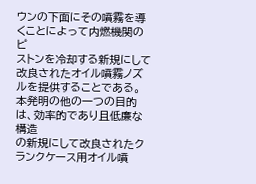ウンの下面にその噴霧を導くことによって内燃機関のピ
ストンを冷却する新規にして改良されたオイル噴霧ノズ
ルを提供することである。
本発明の他の一つの目的は、効率的であり且低廉な構造
の新規にして改良されたクランクケース用オイル噴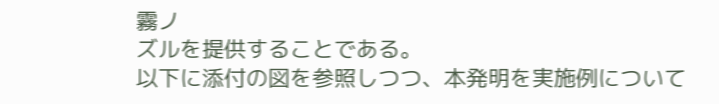霧ノ
ズルを提供することである。
以下に添付の図を参照しつつ、本発明を実施例について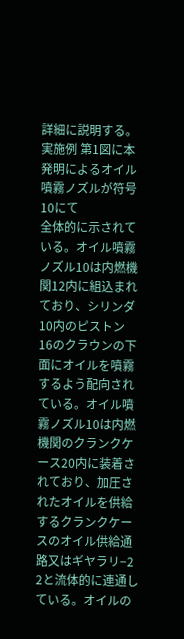詳細に説明する。
実施例 第1図に本発明によるオイル噴霧ノズルが符号10にて
全体的に示されている。オイル噴霧ノズル10は内燃機
関12内に組込まれており、シリンダ10内のピストン
16のクラウンの下面にオイルを噴霧するよう配向され
ている。オイル噴霧ノズル10は内燃機関のクランクケ
ース20内に装着されており、加圧されたオイルを供給
するクランクケースのオイル供給通路又はギヤラリ−2
2と流体的に連通している。オイルの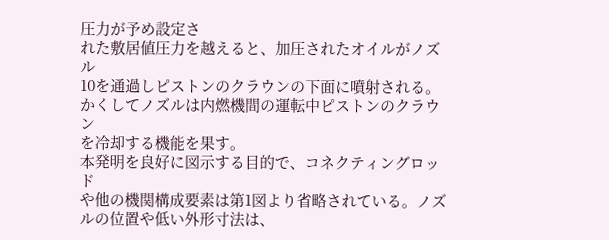圧力が予め設定さ
れた敷居値圧力を越えると、加圧されたオイルがノズル
10を通過しピストンのクラウンの下面に噴射される。
かくしてノズルは内燃機間の運転中ピストンのクラウン
を冷却する機能を果す。
本発明を良好に図示する目的で、コネクティングロッド
や他の機関構成要素は第1図より省略されている。ノズ
ルの位置や低い外形寸法は、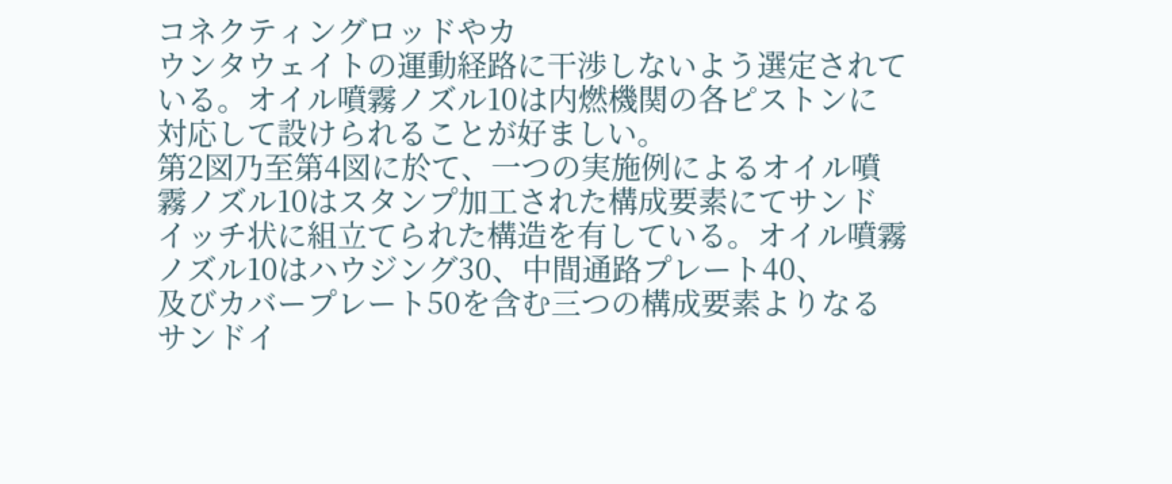コネクティングロッドやカ
ウンタウェイトの運動経路に干渉しないよう選定されて
いる。オイル噴霧ノズル10は内燃機関の各ピストンに
対応して設けられることが好ましい。
第2図乃至第4図に於て、一つの実施例によるオイル噴
霧ノズル10はスタンプ加工された構成要素にてサンド
イッチ状に組立てられた構造を有している。オイル噴霧
ノズル10はハウジング30、中間通路プレート40、
及びカバープレート50を含む三つの構成要素よりなる
サンドイ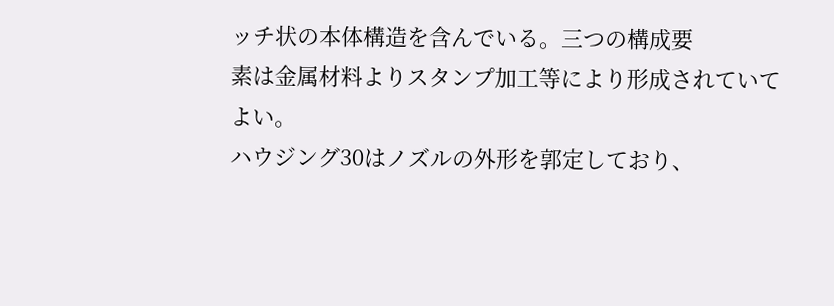ッチ状の本体構造を含んでいる。三つの構成要
素は金属材料よりスタンプ加工等により形成されていて
よい。
ハウジング30はノズルの外形を郭定しており、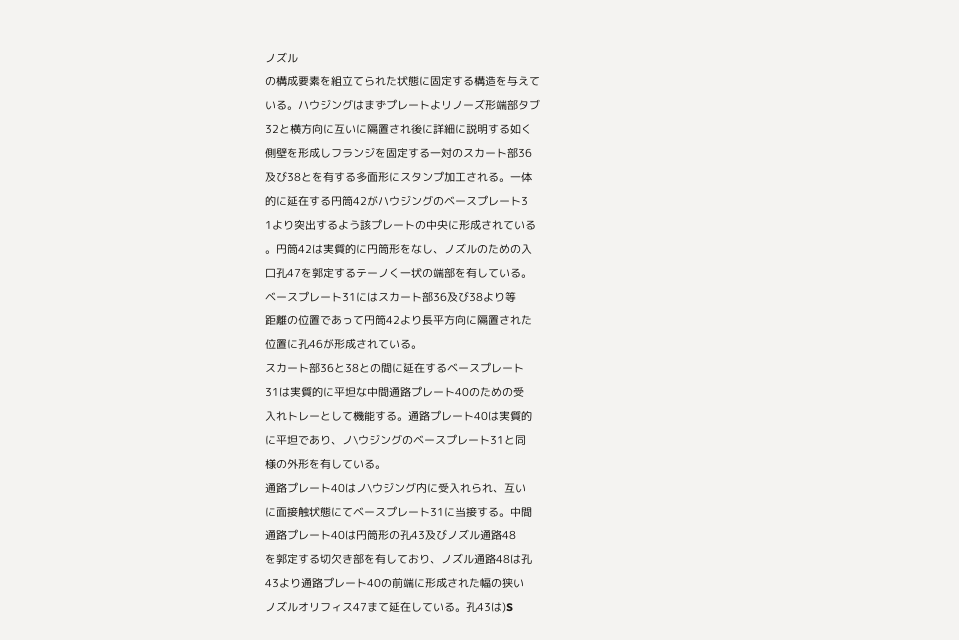ノズル
の構成要素を組立てられた状態に固定する構造を与えて
いる。ハウジングはまずプレートよリノーズ形端部タブ
32と横方向に互いに隔置され後に詳細に説明する如く
側壁を形成しフランジを固定する一対のスカート部36
及び38とを有する多面形にスタンプ加工される。一体
的に延在する円筒42がハウジングのベースプレート3
1より突出するよう該プレートの中央に形成されている
。円筒42は実質的に円筒形をなし、ノズルのための入
口孔47を郭定するテーノく一状の端部を有している。
ベースプレート31にはスカート部36及び38より等
距離の位置であって円筒42より長平方向に隔置された
位置に孔46が形成されている。
スカート部36と38との間に延在するベースプレート
31は実質的に平坦な中間通路プレート40のための受
入れトレーとして機能する。通路プレート40は実質的
に平坦であり、ノ\ウジングのベースプレート31と同
様の外形を有している。
通路プレート40はノ\ウジング内に受入れられ、互い
に面接触状態にてベースプレート31に当接する。中間
通路プレート40は円筒形の孔43及びノズル通路48
を郭定する切欠き部を有しており、ノズル通路48は孔
43より通路プレート40の前端に形成された幅の狭い
ノズルオリフィス47まて延在している。孔43は)S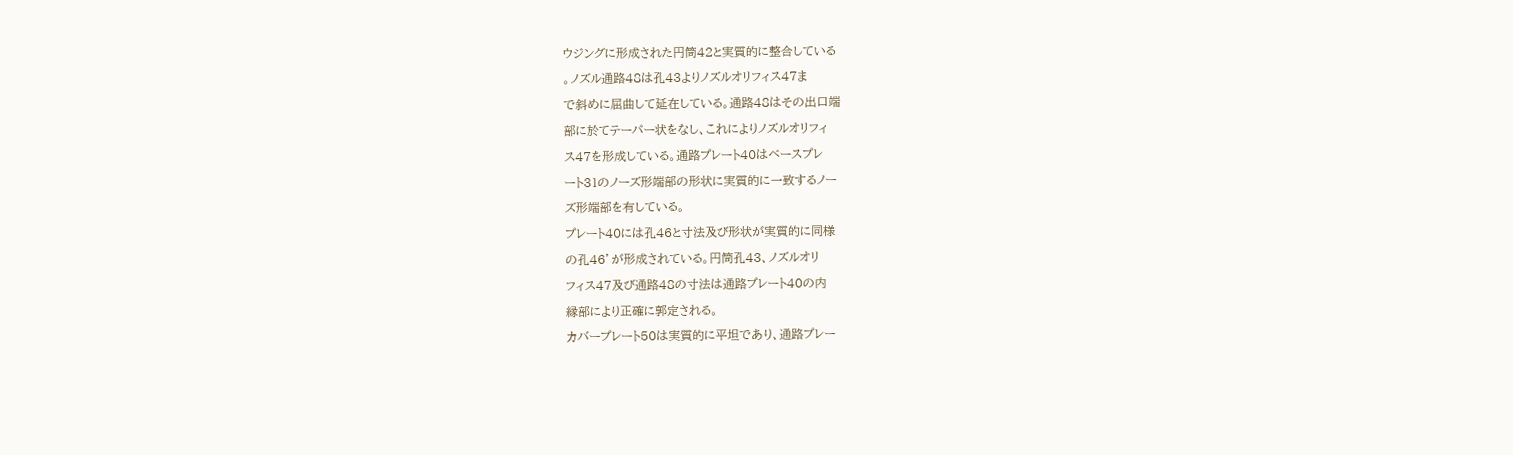ウジングに形成された円筒42と実質的に整合している
。ノズル通路48は孔43よりノズルオリフィス47ま
で斜めに屈曲して延在している。通路48はその出口端
部に於てテーパー状をなし、これによりノズルオリフィ
ス47を形成している。通路プレート40はベースプレ
ート31のノーズ形端部の形状に実質的に一致するノー
ズ形端部を有している。
プレート40には孔46と寸法及び形状が実質的に同様
の孔46’が形成されている。円筒孔43、ノズルオリ
フィス47及び通路48の寸法は通路プレート40の内
縁部により正確に郭定される。
カバープレート50は実質的に平坦であり、通路プレー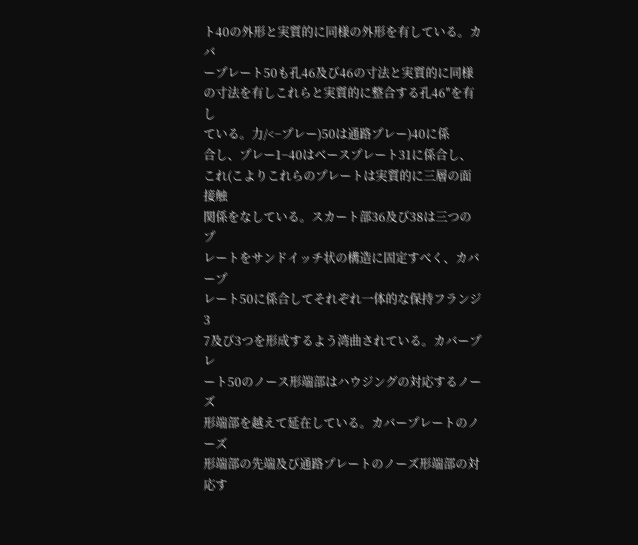ト40の外形と実質的に同様の外形を有している。カバ
ープレート50も孔46及び46の寸法と実質的に同様
の寸法を有しこれらと実質的に整合する孔46″を有し
ている。力/<−プレー)50は通路プレー)40に係
合し、プレー1−40はベースプレート31に係合し、
これ(こよりこれらのプレートは実質的に三層の面接触
関係をなしている。スカート部36及び38は三つのプ
レートをサンドイッチ状の構造に固定すべく、カバープ
レート50に係合してそれぞれ一体的な保持フランジ3
7及び3つを形成するよう湾曲されている。カバープレ
ート50のノース形端部はハウジングの対応するノーズ
形端部を越えて延在している。カバープレートのノーズ
形端部の先端及び通路プレートのノーズ形端部の対応す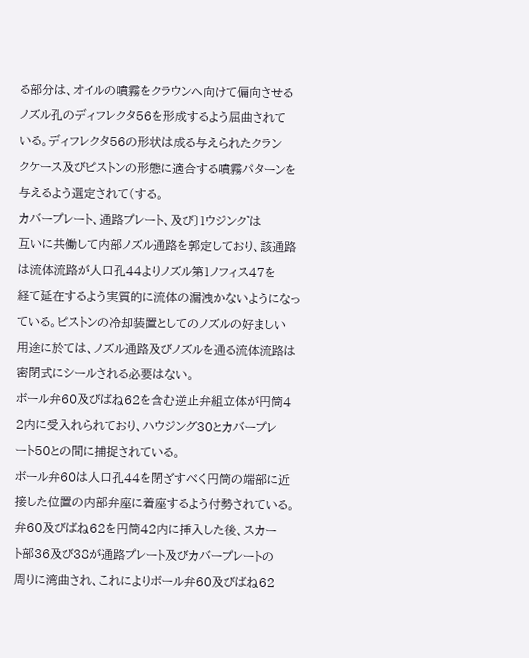る部分は、オイルの噴霧をクラウンへ向けて偏向させる
ノズル孔のディフレクタ56を形成するよう屈曲されて
いる。ディフレクタ56の形状は成る与えられたクラン
クケース及びピストンの形態に適合する噴霧パターンを
与えるよう選定されて(する。
カバープレート、通路プレート、及び〕1ウジンク゛は
互いに共働して内部ノズル通路を郭定しており、該通路
は流体流路が人口孔44よりノズル第1ノフィス47を
経て延在するよう実質的に流体の漏洩かないようになっ
ている。ピストンの冷却装置としてのノズルの好ましい
用途に於ては、ノズル通路及びノズルを通る流体流路は
密閉式にシールされる必要はない。
ボール弁60及びばね62を含む逆止弁組立体が円筒4
2内に受入れられており、ハウジング30とカバープレ
ート50との間に捕捉されている。
ボール弁60は人口孔44を閉ざすべく円筒の端部に近
接した位置の内部弁座に着座するよう付勢されている。
弁60及びばね62を円筒42内に挿入した後、スカー
ト部36及び38が通路プレート及びカバープレートの
周りに湾曲され、これによりボール弁60及びばね62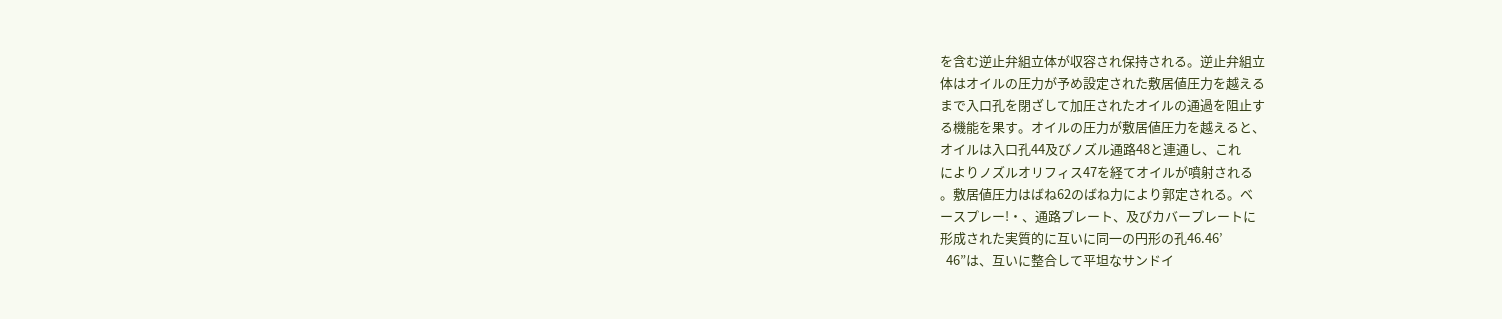を含む逆止弁組立体が収容され保持される。逆止弁組立
体はオイルの圧力が予め設定された敷居値圧力を越える
まで入口孔を閉ざして加圧されたオイルの通過を阻止す
る機能を果す。オイルの圧力が敷居値圧力を越えると、
オイルは入口孔44及びノズル通路48と連通し、これ
によりノズルオリフィス47を経てオイルが噴射される
。敷居値圧力はばね62のばね力により郭定される。ベ
ースプレー!・、通路プレート、及びカバープレートに
形成された実質的に互いに同一の円形の孔46.46’
  46”は、互いに整合して平坦なサンドイ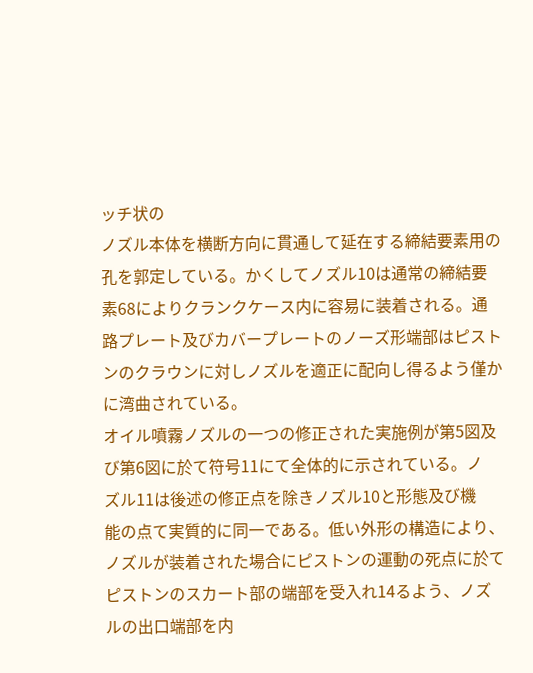ッチ状の
ノズル本体を横断方向に貫通して延在する締結要素用の
孔を郭定している。かくしてノズル10は通常の締結要
素68によりクランクケース内に容易に装着される。通
路プレート及びカバープレートのノーズ形端部はピスト
ンのクラウンに対しノズルを適正に配向し得るよう僅か
に湾曲されている。
オイル噴霧ノズルの一つの修正された実施例が第5図及
び第6図に於て符号11にて全体的に示されている。ノ
ズル11は後述の修正点を除きノズル10と形態及び機
能の点て実質的に同一である。低い外形の構造により、
ノズルが装着された場合にピストンの運動の死点に於て
ピストンのスカート部の端部を受入れ14るよう、ノズ
ルの出口端部を内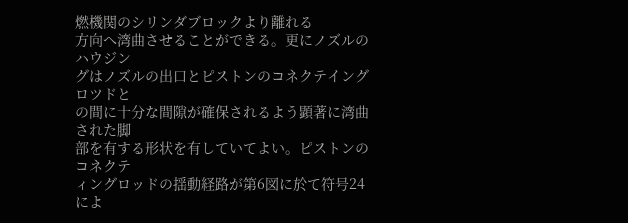燃機関のシリンダブロックより離れる
方向へ湾曲させることができる。更にノズルのハウジン
グはノズルの出口とピストンのコネクテイングロツドと
の間に十分な間隙が確保されるよう顕著に湾曲された脚
部を有する形状を有していてよい。ピストンのコネクテ
ィングロッドの揺動経路が第6図に於て符号24によ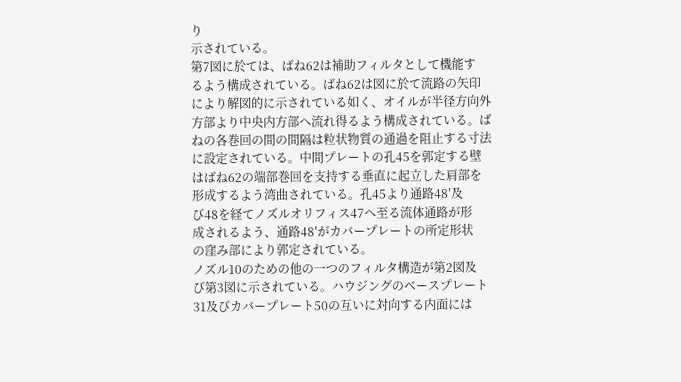り
示されている。
第7図に於ては、ばね62は補助フィルタとして機能す
るよう構成されている。ばね62は図に於て流路の矢印
により解図的に示されている如く、オイルが半径方向外
方部より中央内方部へ流れ得るよう構成されている。ば
ねの各巻回の間の間隔は粒状物質の通過を阻止する寸法
に設定されている。中間プレートの孔45を郭定する壁
はばね62の端部巻回を支持する垂直に起立した肩部を
形成するよう湾曲されている。孔45より通路48′及
び48を経てノズルオリフィス47へ至る流体通路が形
成されるよう、通路48′がカバープレートの所定形状
の窪み部により郭定されている。
ノズル10のための他の一つのフィルタ構造が第2図及
び第3図に示されている。ハウジングのベースプレート
31及びカバープレート50の互いに対向する内面には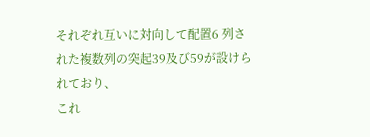それぞれ互いに対向して配置6 列された複数列の突起39及び59が設けられており、
これ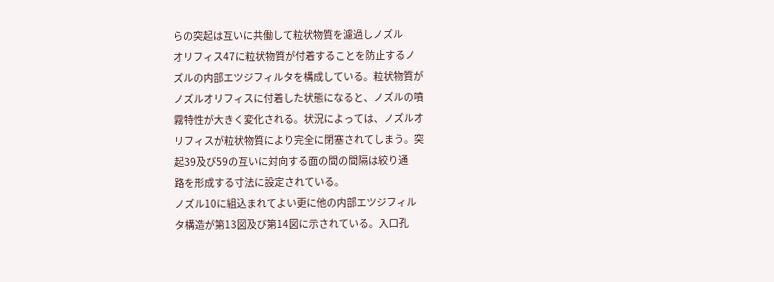らの突起は互いに共働して粒状物質を濾過しノズル
オリフィス47に粒状物質が付着することを防止するノ
ズルの内部エツジフィルタを構成している。粒状物質が
ノズルオリフィスに付着した状態になると、ノズルの噴
霧特性が大きく変化される。状況によっては、ノズルオ
リフィスが粒状物質により完全に閉塞されてしまう。突
起39及び59の互いに対向する面の間の間隔は絞り通
路を形成する寸法に設定されている。
ノズル10に組込まれてよい更に他の内部エツジフィル
タ構造が第13図及び第14図に示されている。入口孔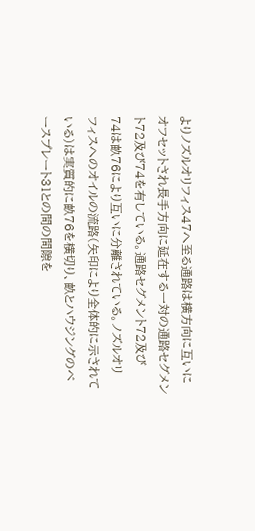よりノズルオリフィス47へ至る通路は横方向に互いに
オフセットされ長手方向に延在する一対の通路セグメン
ト72及び74を有している。通路セグメント72及び
74は畝76により互いに分離されている。ノズルオリ
フィスへのオイルの流路(矢印により全体的に示されて
いる)は実質的に畝76を横切り、畝とハウジングのベ
ースプレート31との間の間隙を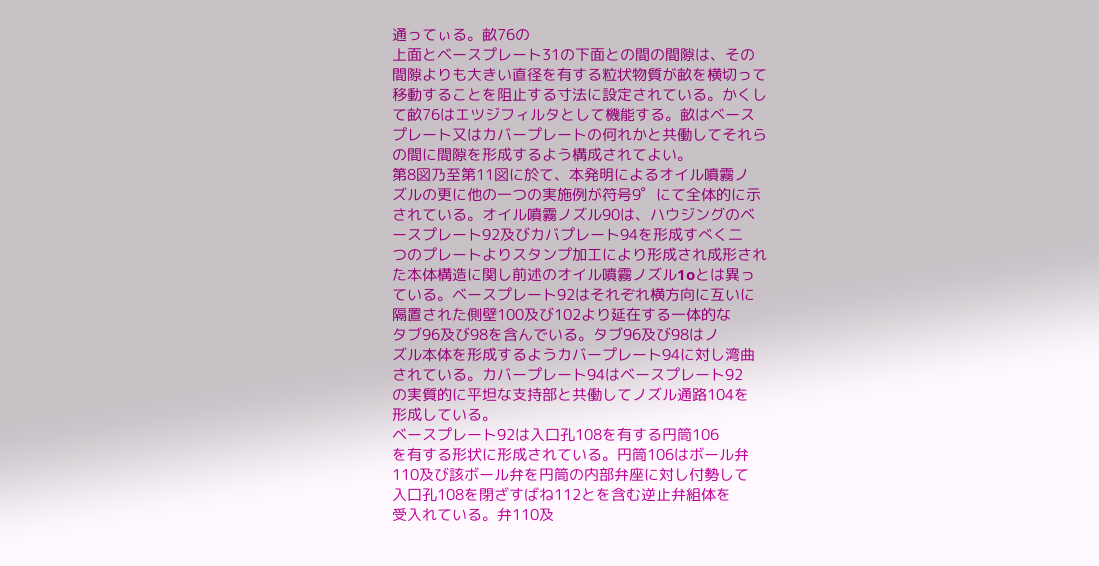通ってぃる。畝76の
上面とベースプレート31の下面との間の間隙は、その
間隙よりも大きい直径を有する粒状物質が畝を横切って
移動することを阻止する寸法に設定されている。かくし
て畝76はエツジフィルタとして機能する。畝はベース
プレート又はカバープレートの何れかと共働してそれら
の間に間隙を形成するよう構成されてよい。
第8図乃至第11図に於て、本発明によるオイル噴霧ノ
ズルの更に他の一つの実施例が符号9゜にて全体的に示
されている。オイル噴霧ノズル90は、ハウジングのベ
ースプレート92及びカバプレート94を形成すべく二
つのプレートよりスタンプ加工により形成され成形され
た本体構造に関し前述のオイル噴霧ノズル1oとは異っ
ている。ベースプレート92はそれぞれ横方向に互いに
隔置された側壁100及び102より延在する一体的な
タブ96及び98を含んでいる。タブ96及び98はノ
ズル本体を形成するようカバープレート94に対し湾曲
されている。カバープレート94はベースプレート92
の実質的に平坦な支持部と共働してノズル通路104を
形成している。
ベースプレート92は入口孔108を有する円筒106
を有する形状に形成されている。円筒106はボール弁
110及び該ボール弁を円筒の内部弁座に対し付勢して
入口孔108を閉ざすばね112とを含む逆止弁組体を
受入れている。弁110及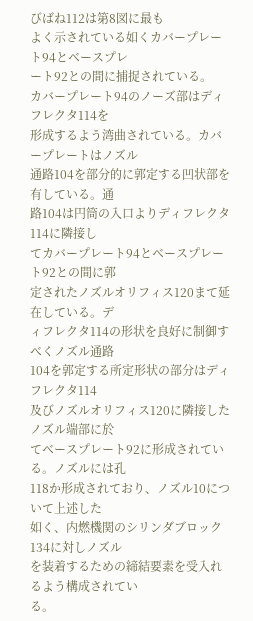びばね112は第8図に最も
よく示されている如くカバープレート94とベースプレ
ート92との間に捕捉されている。
カバープレート94のノーズ部はディフレクタ114を
形成するよう湾曲されている。カバープレートはノズル
通路104を部分的に郭定する凹状部を有している。通
路104は円筒の入口よりディフレクタ114に隣接し
てカバープレート94とベースプレート92との間に郭
定されたノズルオリフィス120まて延在している。デ
ィフレクタ114の形状を良好に制御すべくノズル通路
104を郭定する所定形状の部分はディフレクタ114
及びノズルオリフィス120に隣接したノズル端部に於
てベースプレート92に形成されている。ノズルには孔
118か形成されており、ノズル10について上述した
如く、内燃機関のシリンダブロック134に対しノズル
を装着するための締結要素を受入れるよう構成されてい
る。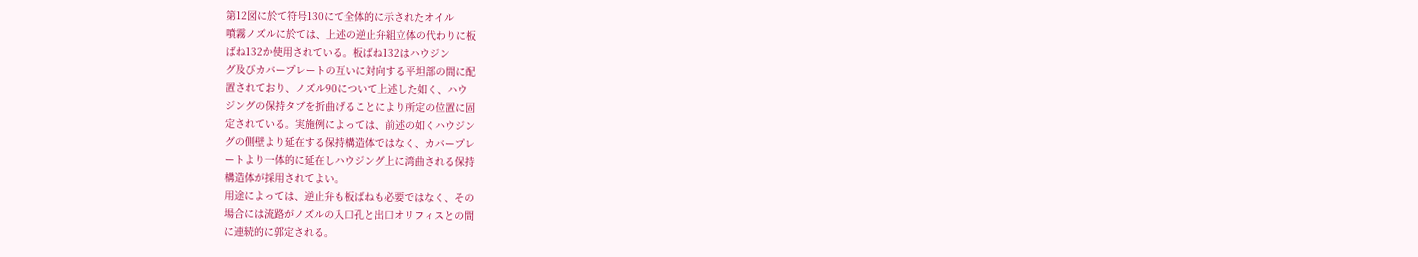第12図に於て符号130にて全体的に示されたオイル
噴霧ノズルに於ては、上述の逆止弁組立体の代わりに板
ばね132か使用されている。板ばね132はハウジン
グ及びカバープレートの互いに対向する平坦部の間に配
置されており、ノズル90について上述した如く、ハウ
ジングの保持タブを折曲げることにより所定の位置に固
定されている。実施例によっては、前述の如くハウジン
グの側壁より延在する保持構造体ではなく、カバープレ
ートより一体的に延在しハウジング上に湾曲される保持
構造体が採用されてよい。
用途によっては、逆止弁も板ばねも必要ではなく、その
場合には流路がノズルの入口孔と出口オリフィスとの間
に連続的に郭定される。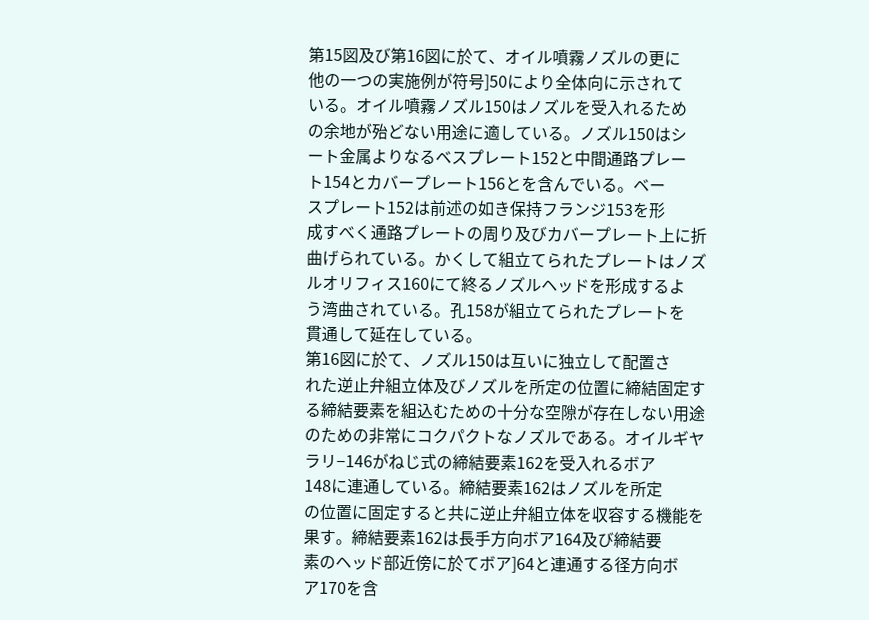第15図及び第16図に於て、オイル噴霧ノズルの更に
他の一つの実施例が符号]50により全体向に示されて
いる。オイル噴霧ノズル150はノズルを受入れるため
の余地が殆どない用途に適している。ノズル150はシ
ート金属よりなるベスプレート152と中間通路プレー
ト154とカバープレート156とを含んでいる。ベー
スプレート152は前述の如き保持フランジ153を形
成すべく通路プレートの周り及びカバープレート上に折
曲げられている。かくして組立てられたプレートはノズ
ルオリフィス160にて終るノズルヘッドを形成するよ
う湾曲されている。孔158が組立てられたプレートを
貫通して延在している。
第16図に於て、ノズル150は互いに独立して配置さ
れた逆止弁組立体及びノズルを所定の位置に締結固定す
る締結要素を組込むための十分な空隙が存在しない用途
のための非常にコクパクトなノズルである。オイルギヤ
ラリ−146がねじ式の締結要素162を受入れるボア
148に連通している。締結要素162はノズルを所定
の位置に固定すると共に逆止弁組立体を収容する機能を
果す。締結要素162は長手方向ボア164及び締結要
素のヘッド部近傍に於てボア]64と連通する径方向ボ
ア170を含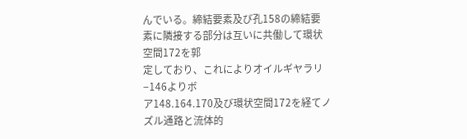んでいる。締結要素及び孔158の締結要
素に隣接する部分は互いに共働して環状空間172を郭
定しており、これによりオイルギヤラリ−146よりボ
ア148.164.170及び環状空間172を経てノ
ズル通路と流体的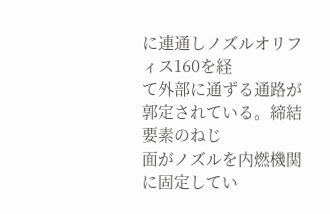に連通しノズルオリフィス160を経
て外部に通ずる通路が郭定されている。締結要素のねじ
面がノズルを内燃機関に固定してい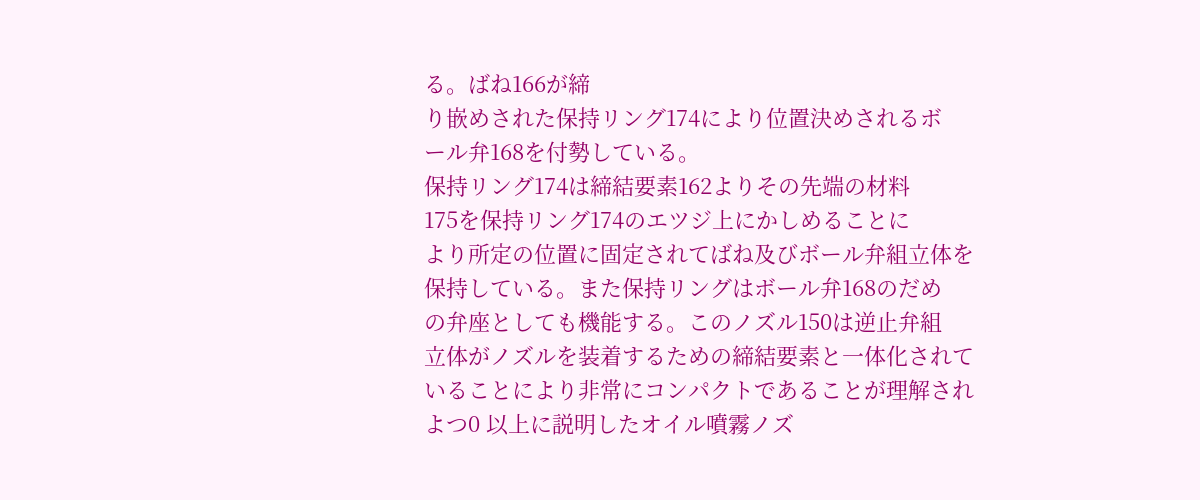る。ばね166が締
り嵌めされた保持リング174により位置決めされるボ
ール弁168を付勢している。
保持リング174は締結要素162よりその先端の材料
175を保持リング174のエツジ上にかしめることに
より所定の位置に固定されてばね及びボール弁組立体を
保持している。また保持リングはボール弁168のだめ
の弁座としても機能する。このノズル150は逆止弁組
立体がノズルを装着するための締結要素と一体化されて
いることにより非常にコンパクトであることが理解され
よつ0 以上に説明したオイル噴霧ノズ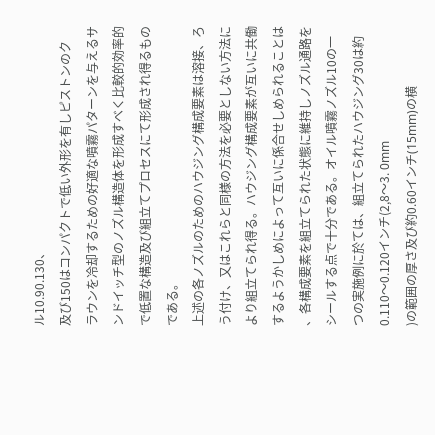ル10.90.130、
及び150はコンパクトで低い外形を有しピストンのク
ラウンを冷却するための好適な噴霧パターンを与えるサ
ンドイッチ型のノズル構造体を形成すべく比較的効率的
で低置な構造及び組立てプロセスにて形成され得るもの
である。
上述の各ノズルのためのハウジング構成要素は溶接、ろ
う付け、又はこれらと同様の方法を必要としない方法に
より組立てられ得る。ハウジング構成要素が互いに共働
するようかしめによって互いに係合せしめられることは
、各構成要素を組立てられた状態に維持しノズル通路を
シールする点で十分である。オイル噴霧ノズル10の一
つの実施例に於ては、組立てられたハウジング30は約
0.110〜0.120インチ(2,8〜3. 0mm
)の範囲の厚さ及び約0.60インチ(15mm)の横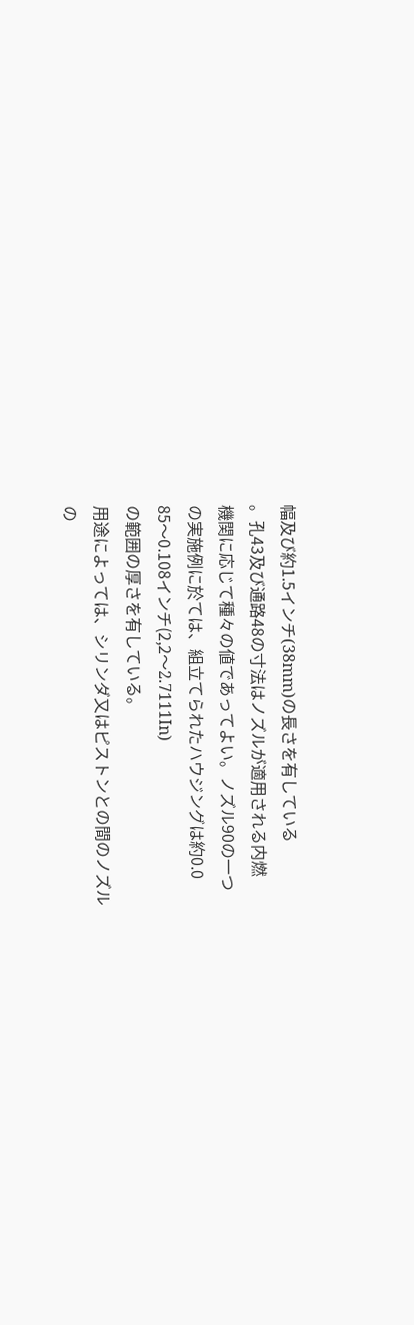幅及び約1.5インチ(38mm)の長さを有している
。孔43及び通路48の寸法はノズルが適用される内燃
機関に応じて種々の値であってよい。ノズル90の一つ
の実施例に於ては、組立てられたハウジングは約0.0
85〜0.108インチ(2,2〜2.7111In)
の範囲の厚さを有している。
用途によっては、シリンダ又はピストンとの間のノズル
の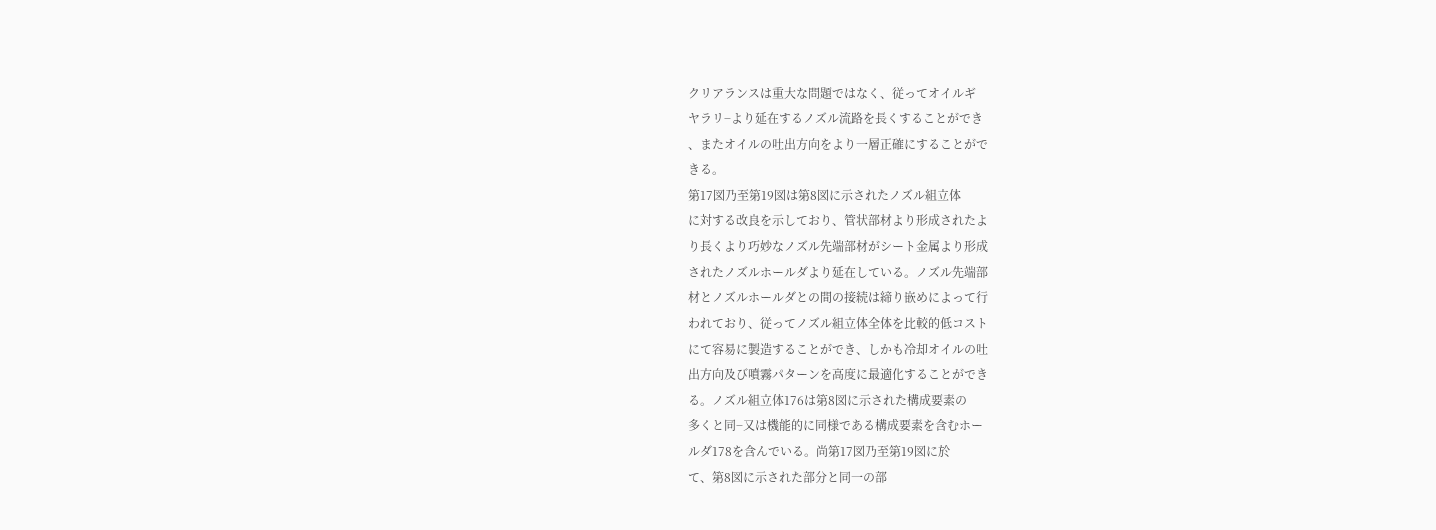クリアランスは重大な問題ではなく、従ってオイルギ
ヤラリ−より延在するノズル流路を長くすることができ
、またオイルの吐出方向をより一層正確にすることがで
きる。
第17図乃至第19図は第8図に示されたノズル組立体
に対する改良を示しており、管状部材より形成されたよ
り長くより巧妙なノズル先端部材がシート金属より形成
されたノズルホールダより延在している。ノズル先端部
材とノズルホールダとの間の接続は締り嵌めによって行
われており、従ってノズル組立体全体を比較的低コスト
にて容易に製造することができ、しかも冷却オイルの吐
出方向及び噴霧パターンを高度に最適化することができ
る。ノズル組立体176は第8図に示された構成要素の
多くと同−又は機能的に同様である構成要素を含むホー
ルダ178を含んでいる。尚第17図乃至第19図に於
て、第8図に示された部分と同一の部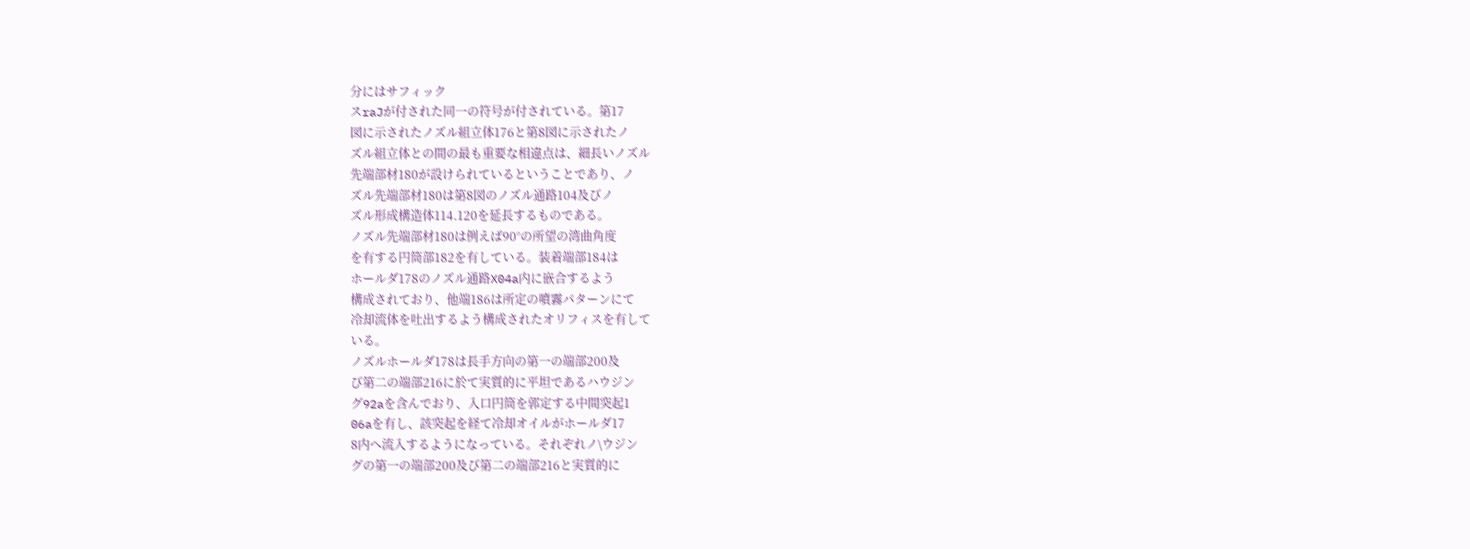分にはサフィック
スraJが付された同一の符号が付されている。第17
図に示されたノズル組立体176と第8図に示されたノ
ズル組立体との間の最も重要な相違点は、細長いノズル
先端部材180が設けられているということであり、ノ
ズル先端部材180は第8図のノズル通路104及びノ
ズル形成構造体114.120を延長するものである。
ノズル先端部材180は例えば90°の所望の湾曲角度
を有する円筒部182を有している。装着端部184は
ホールダ178のノズル通路X04a内に嵌合するよう
構成されており、他端186は所定の噴霧パターンにて
冷却流体を吐出するよう構成されたオリフィスを有して
いる。
ノズルホールダ178は長手方向の第一の端部200及
び第二の端部216に於て実質的に平坦であるハウジン
グ92aを含んでおり、入口円筒を郭定する中間突起1
06aを有し、該突起を経て冷却オイルがホールダ17
8内へ流入するようになっている。それぞれノ\ウジン
グの第一の端部200及び第二の端部216と実質的に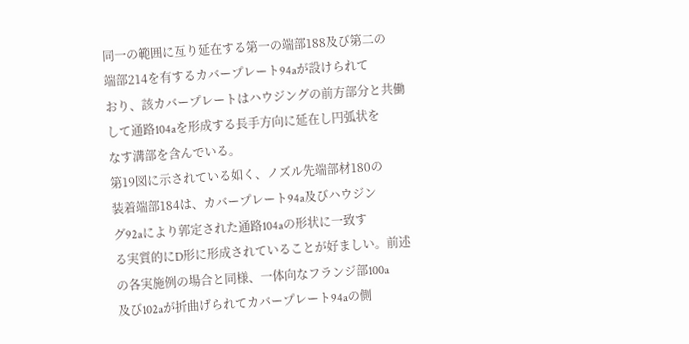同一の範囲に亙り延在する第一の端部188及び第二の
端部214を有するカバープレート94aが設けられて
おり、該カバープレートはハウジングの前方部分と共働
して通路104aを形成する長手方向に延在し円弧状を
なす溝部を含んでいる。
第19図に示されている如く、ノズル先端部材180の
装着端部184は、カバープレート94a及びハウジン
グ92aにより郭定された通路104aの形状に一致す
る実質的にD形に形成されていることが好ましい。前述
の各実施例の場合と同様、一体向なフランジ部100a
及び102aが折曲げられてカバープレート94aの側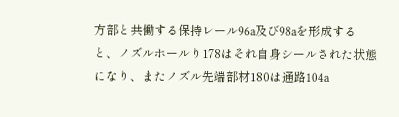方部と共働する保持レール96a及び98aを形成する
と、ノズルホールり178はそれ自身シールされた状態
になり、またノズル先端部材180は通路104a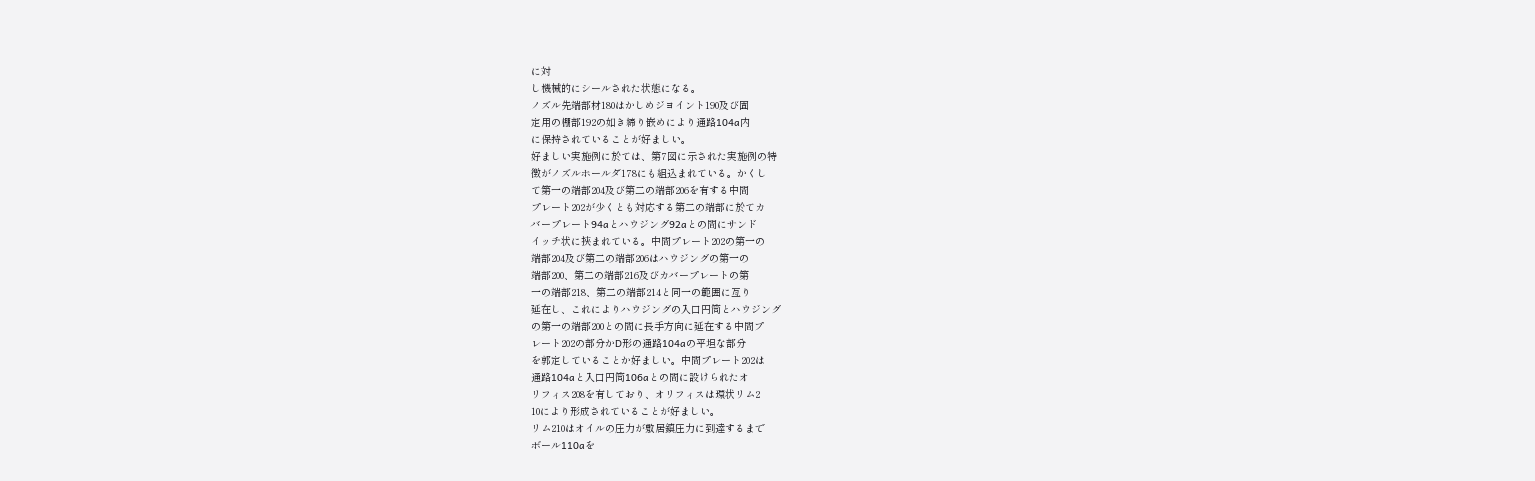に対
し機械的にシールされた状態になる。
ノズル先端部材180はかしめジヨイント190及び固
定用の棚部192の如き締り嵌めにより通路104a内
に保持されていることが好ましい。
好ましい実施例に於ては、第7図に示された実施例の特
徴がノズルホールダ178にも組込まれている。かくし
て第一の端部204及び第二の端部206を有する中間
プレート202が少くとも対応する第二の端部に於てカ
バープレート94aとハウジング92aとの間にサンド
イッチ状に挾まれている。中間プレート202の第一の
端部204及び第二の端部206はハウジングの第一の
端部200、第二の端部216及びカバープレートの第
一の端部218、第二の端部214と同一の範囲に亙り
延在し、これによりハウジングの入口円筒とハウジング
の第一の端部200との間に長手方向に延在する中間プ
レート202の部分かD形の通路104aの平坦な部分
を郭定していることか好ましい。中間プレート202は
通路104aと入口円筒106aとの間に設けられたオ
リフィス208を有しており、オリフィスは環状リム2
10により形成されていることが好ましい。
リム210はオイルの圧力が敷居鎮圧力に到達するまで
ボール110aを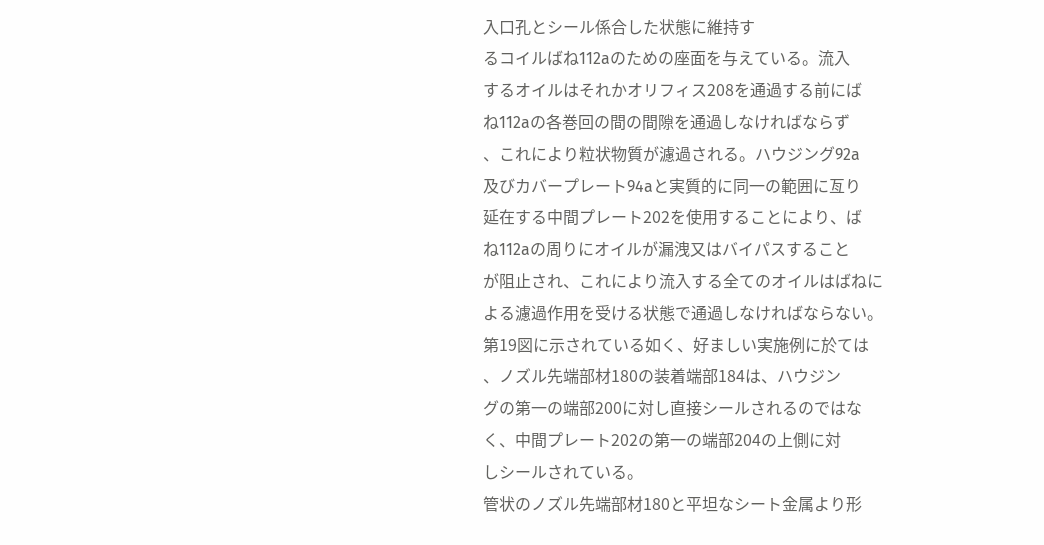入口孔とシール係合した状態に維持す
るコイルばね112aのための座面を与えている。流入
するオイルはそれかオリフィス208を通過する前にば
ね112aの各巻回の間の間隙を通過しなければならず
、これにより粒状物質が濾過される。ハウジング92a
及びカバープレート94aと実質的に同一の範囲に亙り
延在する中間プレート202を使用することにより、ば
ね112aの周りにオイルが漏洩又はバイパスすること
が阻止され、これにより流入する全てのオイルはばねに
よる濾過作用を受ける状態で通過しなければならない。
第19図に示されている如く、好ましい実施例に於ては
、ノズル先端部材180の装着端部184は、ハウジン
グの第一の端部200に対し直接シールされるのではな
く、中間プレート202の第一の端部204の上側に対
しシールされている。
管状のノズル先端部材180と平坦なシート金属より形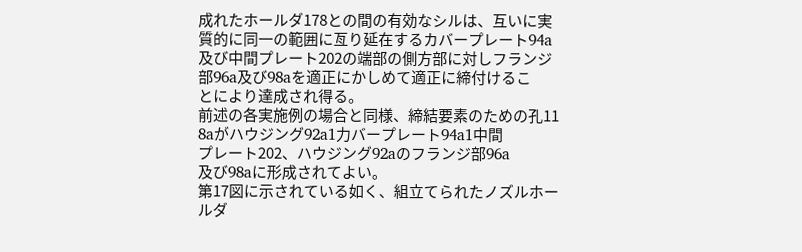成れたホールダ178との間の有効なシルは、互いに実
質的に同一の範囲に亙り延在するカバープレート94a
及び中間プレート202の端部の側方部に対しフランジ
部96a及び98aを適正にかしめて適正に締付けるこ
とにより達成され得る。
前述の各実施例の場合と同様、締結要素のための孔11
8aがハウジング92a1力バープレート94a1中間
プレート202、ハウジング92aのフランジ部96a
及び98aに形成されてよい。
第17図に示されている如く、組立てられたノズルホー
ルダ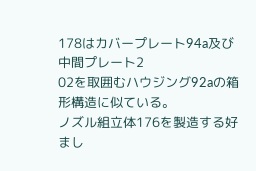178はカバープレート94a及び中間プレート2
02を取囲むハウジング92aの箱形構造に似ている。
ノズル組立体176を製造する好まし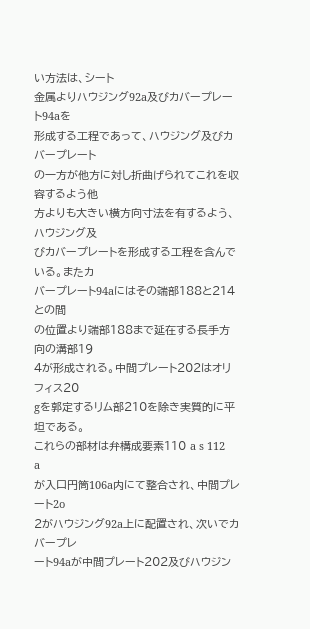い方法は、シート
金属よりハウジング92a及びカバープレート94aを
形成する工程であって、ハウジング及びカバープレート
の一方が他方に対し折曲げられてこれを収容するよう他
方よりも大きい横方向寸法を有するよう、ハウジング及
びカバープレートを形成する工程を含んでいる。またカ
バープレート94aにはその端部188と214との間
の位置より端部188まで延在する長手方向の溝部19
4が形成される。中間プレート202はオリフィス20
gを郭定するリム部210を除き実質的に平坦である。
これらの部材は弁構成要素110 a s 112 a
が入口円筒106a内にて整合され、中間プレート2o
2がハウジング92a上に配置され、次いでカバープレ
ート94aが中間プレート202及びハウジン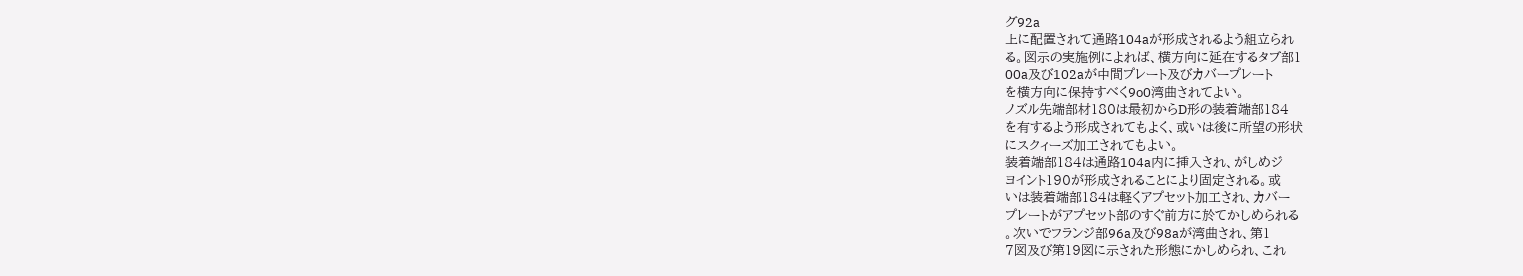グ92a
上に配置されて通路104aが形成されるよう組立られ
る。図示の実施例によれば、横方向に延在するタブ部1
00a及び102aが中間プレート及びカバープレート
を横方向に保持すべく9o0湾曲されてよい。
ノズル先端部材180は最初からD形の装着端部184
を有するよう形成されてもよく、或いは後に所望の形状
にスクィーズ加工されてもよい。
装着端部184は通路104a内に挿入され、がしめジ
ヨイント190が形成されることにより固定される。或
いは装着端部184は軽くアプセット加工され、カバー
プレートがアプセット部のすぐ前方に於てかしめられる
。次いでフランジ部96a及び98aが湾曲され、第1
7図及び第19図に示された形態にかしめられ、これ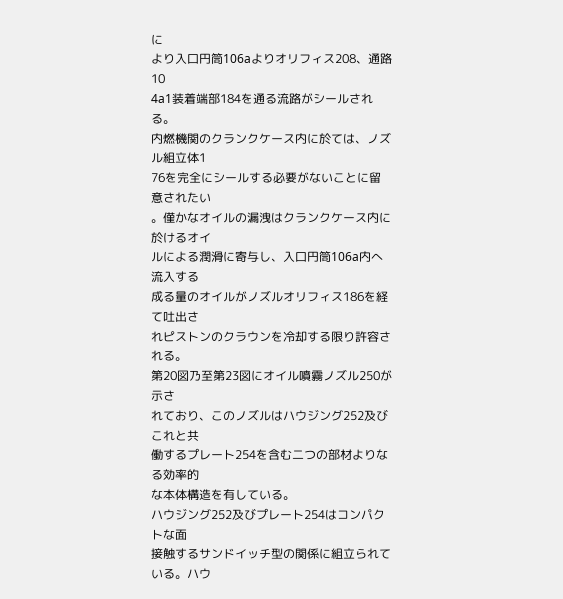に
より入口円筒106aよりオリフィス208、通路10
4a1装着端部184を通る流路がシールされる。
内燃機関のクランクケース内に於ては、ノズル組立体1
76を完全にシールする必要がないことに留意されたい
。僅かなオイルの漏洩はクランクケース内に於けるオイ
ルによる潤滑に寄与し、入口円筒106a内へ流入する
成る量のオイルがノズルオリフィス186を経て吐出さ
れピストンのクラウンを冷却する限り許容される。
第20図乃至第23図にオイル噴霧ノズル250が示さ
れており、このノズルはハウジング252及びこれと共
働するプレート254を含む二つの部材よりなる効率的
な本体構造を有している。
ハウジング252及びプレート254はコンパクトな面
接触するサンドイッチ型の関係に組立られている。ハウ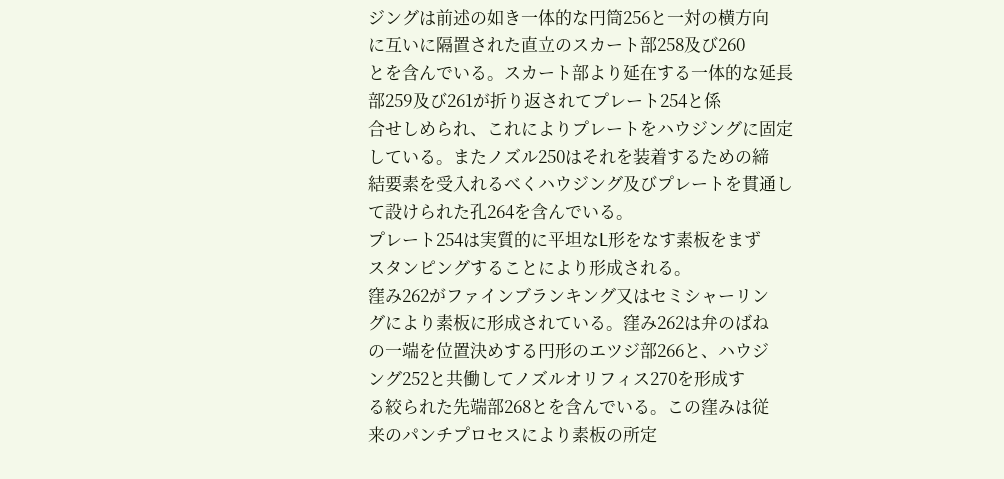ジングは前述の如き一体的な円筒256と一対の横方向
に互いに隔置された直立のスカート部258及び260
とを含んでいる。スカート部より延在する一体的な延長
部259及び261が折り返されてプレート254と係
合せしめられ、これによりプレートをハウジングに固定
している。またノズル250はそれを装着するための締
結要素を受入れるべくハウジング及びプレートを貫通し
て設けられた孔264を含んでいる。
プレート254は実質的に平坦なL形をなす素板をまず
スタンピングすることにより形成される。
窪み262がファインブランキング又はセミシャーリン
グにより素板に形成されている。窪み262は弁のばね
の一端を位置決めする円形のエツジ部266と、ハウジ
ング252と共働してノズルオリフィス270を形成す
る絞られた先端部268とを含んでいる。この窪みは従
来のパンチプロセスにより素板の所定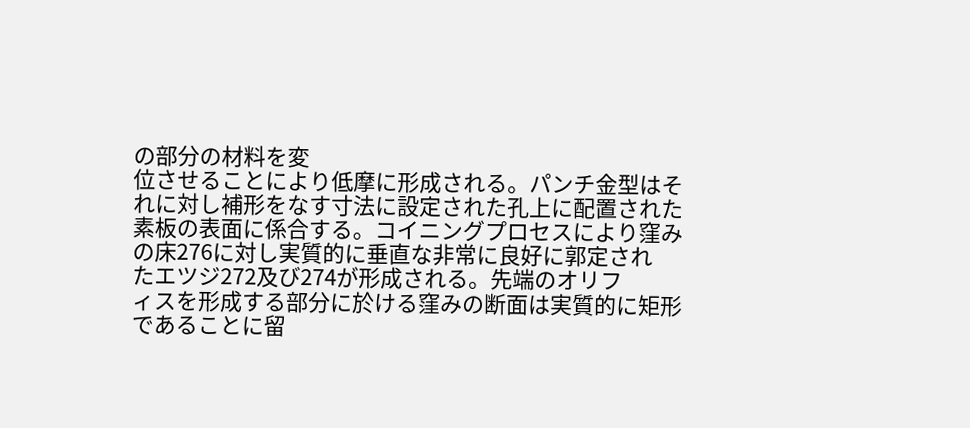の部分の材料を変
位させることにより低摩に形成される。パンチ金型はそ
れに対し補形をなす寸法に設定された孔上に配置された
素板の表面に係合する。コイニングプロセスにより窪み
の床276に対し実質的に垂直な非常に良好に郭定され
たエツジ272及び274が形成される。先端のオリフ
ィスを形成する部分に於ける窪みの断面は実質的に矩形
であることに留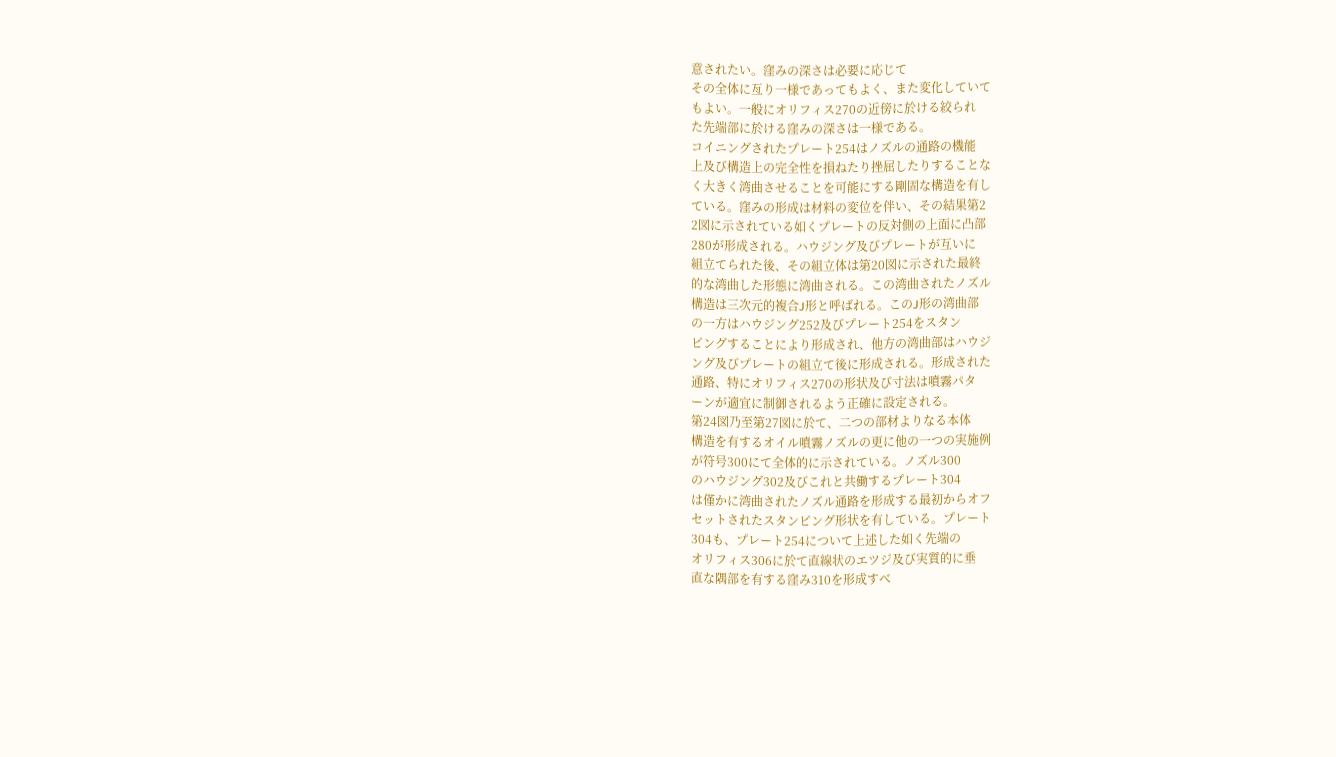意されたい。窪みの深さは必要に応じて
その全体に亙り一様であってもよく、また変化していて
もよい。一般にオリフィス270の近傍に於ける絞られ
た先端部に於ける窪みの深さは一様である。
コイニングされたプレート254はノズルの通路の機能
上及び構造上の完全性を損ねたり挫屈したりすることな
く大きく湾曲させることを可能にする剛固な構造を有し
ている。窪みの形成は材料の変位を伴い、その結果第2
2図に示されている如くプレートの反対側の上面に凸部
280が形成される。ハウジング及びプレートが互いに
組立てられた後、その組立体は第20図に示された最終
的な湾曲した形態に湾曲される。この湾曲されたノズル
構造は三次元的複合J形と呼ばれる。このJ形の湾曲部
の一方はハウジング252及びプレート254をスタン
ピングすることにより形成され、他方の湾曲部はハウジ
ング及びプレートの組立て後に形成される。形成された
通路、特にオリフィス270の形状及び寸法は噴霧パタ
ーンが適宜に制御されるよう正確に設定される。
第24図乃至第27図に於て、二つの部材よりなる本体
構造を有するオイル噴霧ノズルの更に他の一つの実施例
が符号300にて全体的に示されている。ノズル300
のハウジング302及びこれと共働するプレート304
は僅かに湾曲されたノズル通路を形成する最初からオフ
セットされたスタンピング形状を有している。プレート
304も、プレート254について上述した如く先端の
オリフィス306に於て直線状のエツジ及び実質的に垂
直な隅部を有する窪み310を形成すべ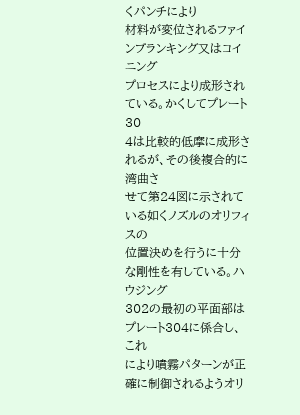くパンチにより
材料が変位されるファインブランキング又はコイニング
プロセスにより成形されている。かくしてプレート30
4は比較的低摩に成形されるが、その後複合的に湾曲さ
せて第24図に示されている如くノズルのオリフィスの
位置決めを行うに十分な剛性を有している。ハウジング
302の最初の平面部はプレート304に係合し、これ
により噴霧パターンが正確に制御されるようオリ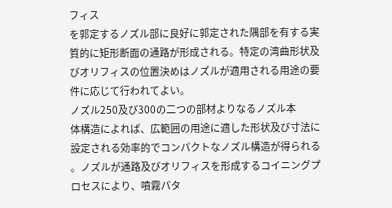フィス
を郭定するノズル部に良好に郭定された隅部を有する実
質的に矩形断面の通路が形成される。特定の湾曲形状及
びオリフィスの位置決めはノズルが適用される用途の要
件に応じて行われてよい。
ノズル250及び300の二つの部材よりなるノズル本
体構造によれば、広範囲の用途に適した形状及び寸法に
設定される効率的でコンパクトなノズル構造が得られる
。ノズルが通路及びオリフィスを形成するコイニングプ
ロセスにより、噴霧パタ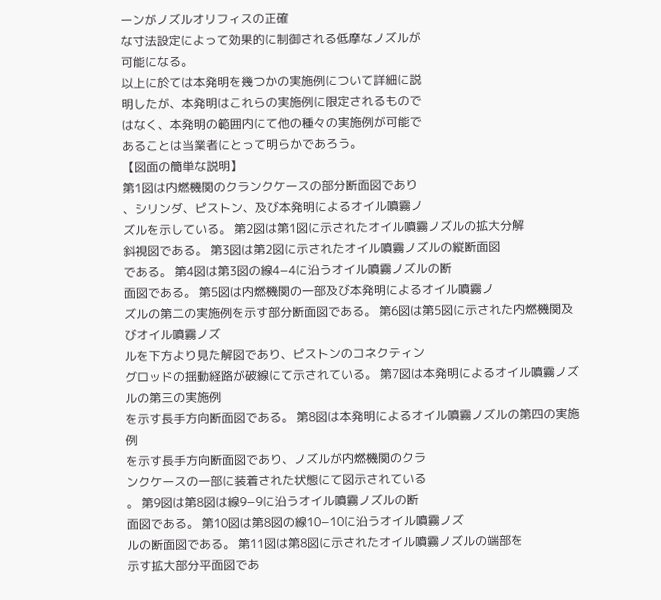ーンがノズルオリフィスの正確
な寸法設定によって効果的に制御される低摩なノズルが
可能になる。
以上に於ては本発明を幾つかの実施例について詳細に説
明したが、本発明はこれらの実施例に限定されるもので
はなく、本発明の範囲内にて他の種々の実施例が可能で
あることは当業者にとって明らかであろう。
【図面の簡単な説明】
第1図は内燃機関のクランクケースの部分断面図であり
、シリンダ、ピストン、及び本発明によるオイル噴霧ノ
ズルを示している。 第2図は第1図に示されたオイル噴霧ノズルの拡大分解
斜視図である。 第3図は第2図に示されたオイル噴霧ノズルの縦断面図
である。 第4図は第3図の線4−4に沿うオイル噴霧ノズルの断
面図である。 第5図は内燃機関の一部及び本発明によるオイル噴霧ノ
ズルの第二の実施例を示す部分断面図である。 第6図は第5図に示された内燃機関及びオイル噴霧ノズ
ルを下方より見た解図であり、ピストンのコネクティン
グロッドの揺動経路が破線にて示されている。 第7図は本発明によるオイル噴霧ノズルの第三の実施例
を示す長手方向断面図である。 第8図は本発明によるオイル噴霧ノズルの第四の実施例
を示す長手方向断面図であり、ノズルが内燃機関のクラ
ンクケースの一部に装着された状態にて図示されている
。 第9図は第8図は線9−9に沿うオイル噴霧ノズルの断
面図である。 第10図は第8図の線10−10に沿うオイル噴霧ノズ
ルの断面図である。 第11図は第8図に示されたオイル噴霧ノズルの端部を
示す拡大部分平面図であ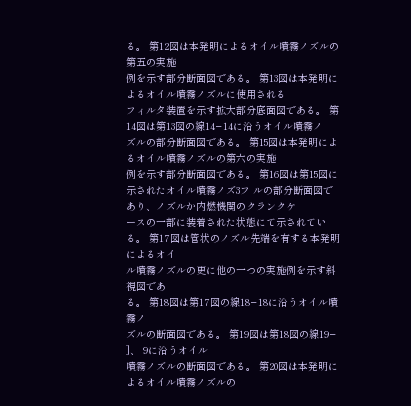る。 第12図は本発明によるオイル噴霧ノズルの第五の実施
例を示す部分断面図である。 第13図は本発明によるオイル噴霧ノズルに使用される
フィルタ装置を示す拡大部分底面図である。 第14図は第13図の線14−14に沿うオイル噴霧ノ
ズルの部分断面図である。 第15図は本発明によるオイル噴霧ノズルの第六の実施
例を示す部分断面図である。 第16図は第15図に示されたオイル噴霧ノズ3フ ルの部分断面図であり、ノズルか内燃機関のクランクケ
ースの一部に装着された状態にて示されている。 第17図は管状のノズル先端を有する本発明によるオイ
ル噴霧ノズルの更に他の一つの実施例を示す斜視図であ
る。 第18図は第17図の線18−18に沿うオイル噴霧ノ
ズルの断面図である。 第19図は第18図の線19− ]、 9に沿うオイル
噴霧ノズルの断面図である。 第20図は本発明によるオイル噴霧ノズルの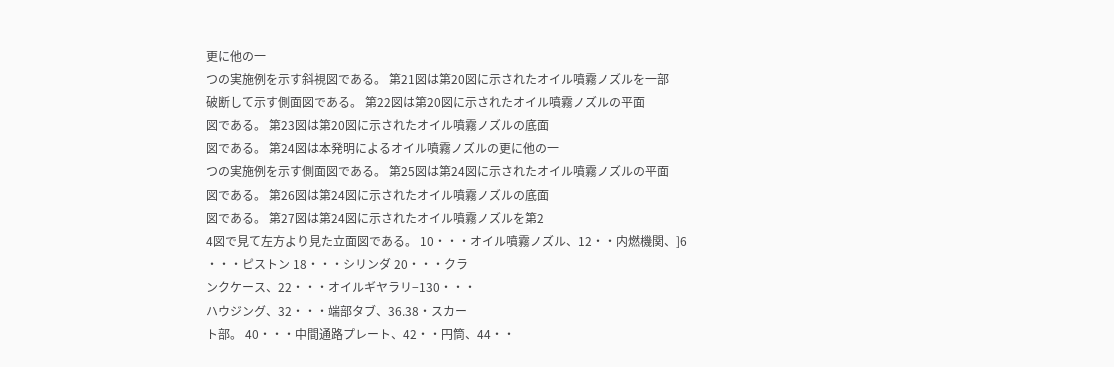更に他の一
つの実施例を示す斜視図である。 第21図は第20図に示されたオイル噴霧ノズルを一部
破断して示す側面図である。 第22図は第20図に示されたオイル噴霧ノズルの平面
図である。 第23図は第20図に示されたオイル噴霧ノズルの底面
図である。 第24図は本発明によるオイル噴霧ノズルの更に他の一
つの実施例を示す側面図である。 第25図は第24図に示されたオイル噴霧ノズルの平面
図である。 第26図は第24図に示されたオイル噴霧ノズルの底面
図である。 第27図は第24図に示されたオイル噴霧ノズルを第2
4図で見て左方より見た立面図である。 10・・・オイル噴霧ノズル、12・・内燃機関、]6
・・・ピストン 18・・・シリンダ 20・・・クラ
ンクケース、22・・・オイルギヤラリ−130・・・
ハウジング、32・・・端部タブ、36.38・スカー
ト部。 40・・・中間通路プレート、42・・円筒、44・・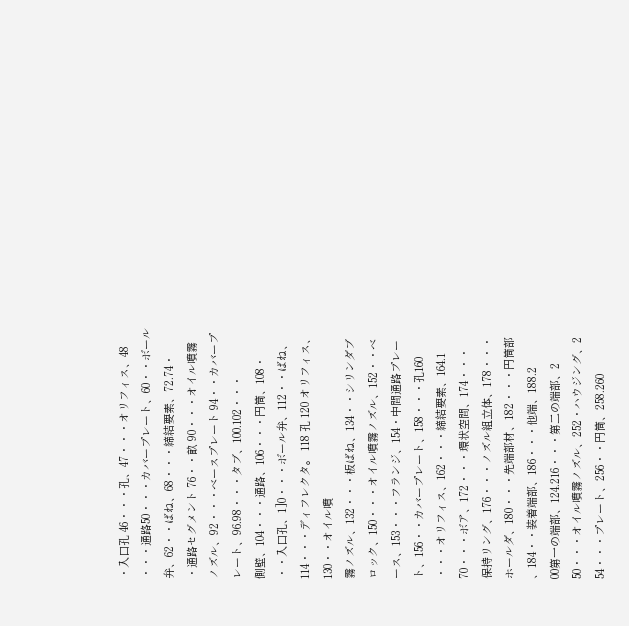・入口孔 46・・・孔、47・・・オリフィス、48
・・・通路50・・・カバープレート、60・・ボール
弁、62・・ばね、68・・・締結要素、72.74・
・通路セグメント 76・・畝 90・・・オイル噴霧
ノズル、92・・・ベースプレート 94・・カバープ
レート、96.98・・・タブ、100.102・・・
側壁、104・・・通路、106・・・円筒、108・
・・入口孔、1]0・・・ボール弁、112・・ばね、
114・・・ディフレクタ。 118 孔 120 オリフィス、130・・オイル噴
霧ノズル、132・・・板ばね、134・・シリンダブ
ロック、150・・・オイル噴霧ノズル、152・・ベ
ース、153・・・フランジ、154・中間通路プレー
ト、156・・カバープレート、158・・・孔160
・・・オリフィス、162・・・締結要素、164.1
70・・・ボア、172・・・環状空間、174・・・
保持リング、176・・・ノズル組立体、178・・・
ホールダ、180・・・先端部材、182・・・円筒部
、184・・装着端部、186・・・他端、188.2
00第一の端部、124.216・・・第二の端部、2
50・・・オイル噴霧ノズル、252・ハウジング、2
54・・・プレート、256・・円筒、258.260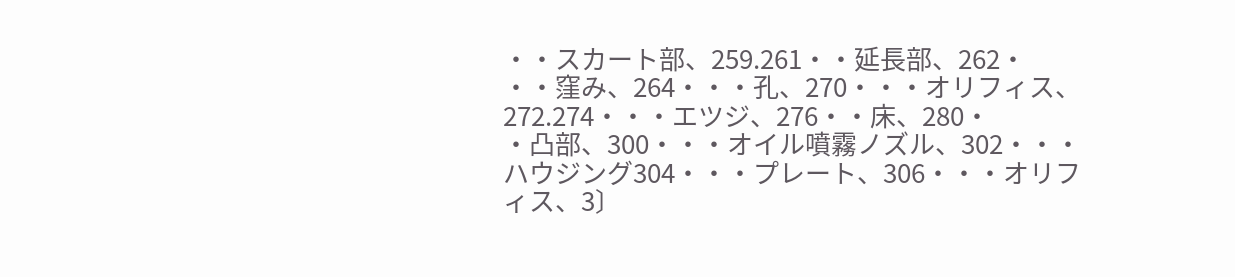・・スカート部、259.261・・延長部、262・
・・窪み、264・・・孔、270・・・オリフィス、
272.274・・・エツジ、276・・床、280・
・凸部、300・・・オイル噴霧ノズル、302・・・
ハウジング304・・・プレート、306・・・オリフ
ィス、3〕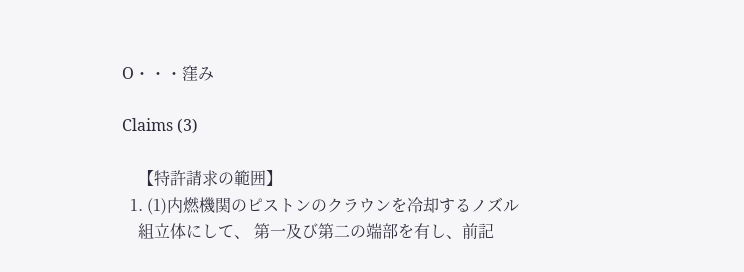O・・・窪み

Claims (3)

    【特許請求の範囲】
  1. (1)内燃機関のピストンのクラウンを冷却するノズル
    組立体にして、 第一及び第二の端部を有し、前記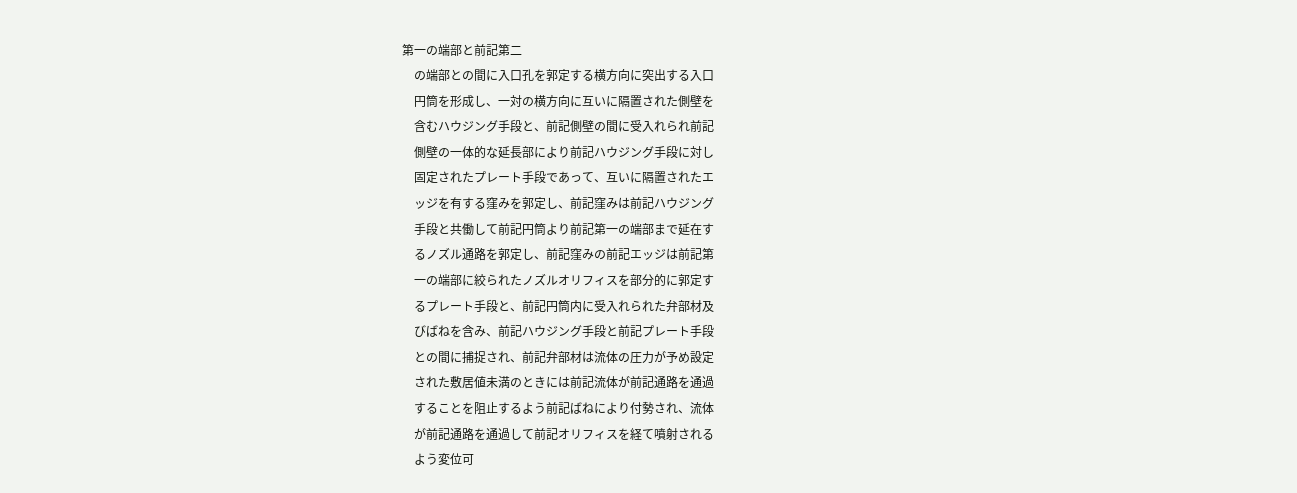第一の端部と前記第二
    の端部との間に入口孔を郭定する横方向に突出する入口
    円筒を形成し、一対の横方向に互いに隔置された側壁を
    含むハウジング手段と、前記側壁の間に受入れられ前記
    側壁の一体的な延長部により前記ハウジング手段に対し
    固定されたプレート手段であって、互いに隔置されたエ
    ッジを有する窪みを郭定し、前記窪みは前記ハウジング
    手段と共働して前記円筒より前記第一の端部まで延在す
    るノズル通路を郭定し、前記窪みの前記エッジは前記第
    一の端部に絞られたノズルオリフィスを部分的に郭定す
    るプレート手段と、前記円筒内に受入れられた弁部材及
    びばねを含み、前記ハウジング手段と前記プレート手段
    との間に捕捉され、前記弁部材は流体の圧力が予め設定
    された敷居値未満のときには前記流体が前記通路を通過
    することを阻止するよう前記ばねにより付勢され、流体
    が前記通路を通過して前記オリフィスを経て噴射される
    よう変位可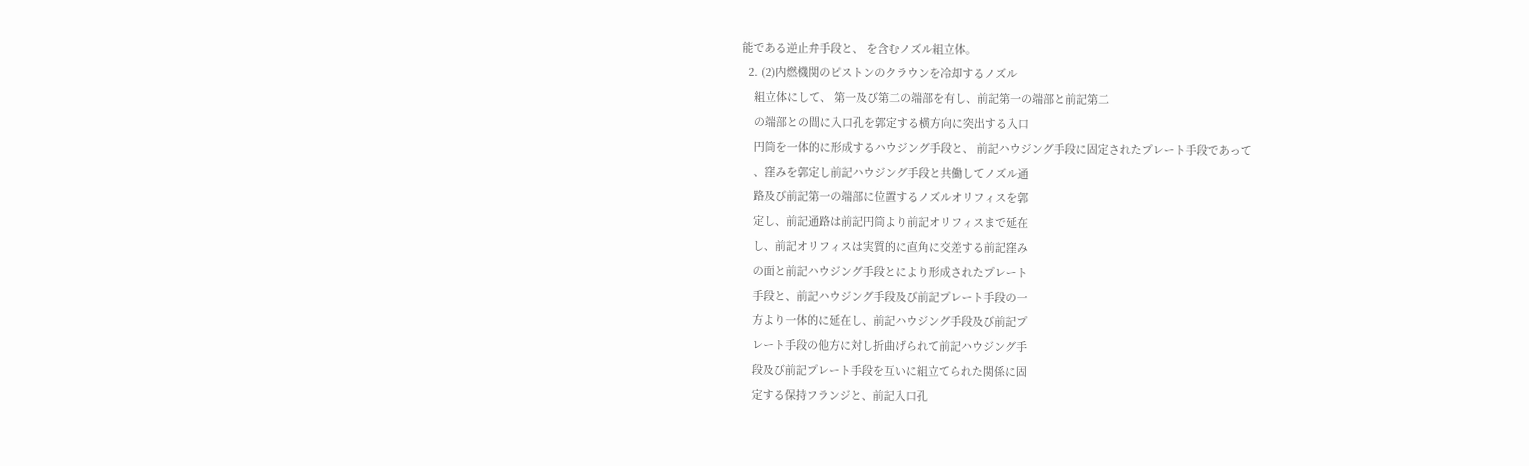能である逆止弁手段と、 を含むノズル組立体。
  2. (2)内燃機関のピストンのクラウンを冷却するノズル
    組立体にして、 第一及び第二の端部を有し、前記第一の端部と前記第二
    の端部との間に入口孔を郭定する横方向に突出する入口
    円筒を一体的に形成するハウジング手段と、 前記ハウジング手段に固定されたプレート手段であって
    、窪みを郭定し前記ハウジング手段と共働してノズル通
    路及び前記第一の端部に位置するノズルオリフィスを郭
    定し、前記通路は前記円筒より前記オリフィスまで延在
    し、前記オリフィスは実質的に直角に交差する前記窪み
    の面と前記ハウジング手段とにより形成されたプレート
    手段と、前記ハウジング手段及び前記プレート手段の一
    方より一体的に延在し、前記ハウジング手段及び前記プ
    レート手段の他方に対し折曲げられて前記ハウジング手
    段及び前記プレート手段を互いに組立てられた関係に固
    定する保持フランジと、前記入口孔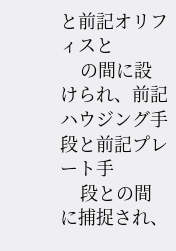と前記オリフィスと
    の間に設けられ、前記ハウジング手段と前記プレート手
    段との間に捕捉され、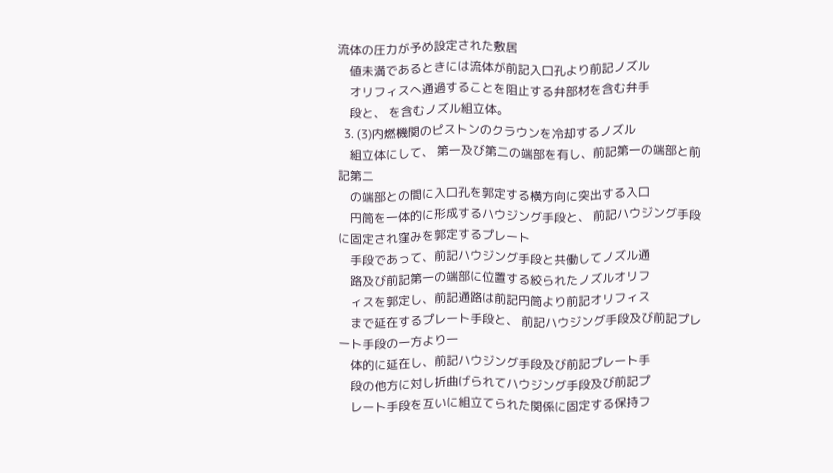流体の圧力が予め設定された敷居
    値未満であるときには流体が前記入口孔より前記ノズル
    オリフィスへ通過することを阻止する弁部材を含む弁手
    段と、 を含むノズル組立体。
  3. (3)内燃機関のピストンのクラウンを冷却するノズル
    組立体にして、 第一及び第二の端部を有し、前記第一の端部と前記第二
    の端部との間に入口孔を郭定する横方向に突出する入口
    円筒を一体的に形成するハウジング手段と、 前記ハウジング手段に固定され窪みを郭定するプレート
    手段であって、前記ハウジング手段と共働してノズル通
    路及び前記第一の端部に位置する絞られたノズルオリフ
    ィスを郭定し、前記通路は前記円筒より前記オリフィス
    まで延在するプレート手段と、 前記ハウジング手段及び前記プレート手段の一方より一
    体的に延在し、前記ハウジング手段及び前記プレート手
    段の他方に対し折曲げられてハウジング手段及び前記プ
    レート手段を互いに組立てられた関係に固定する保持フ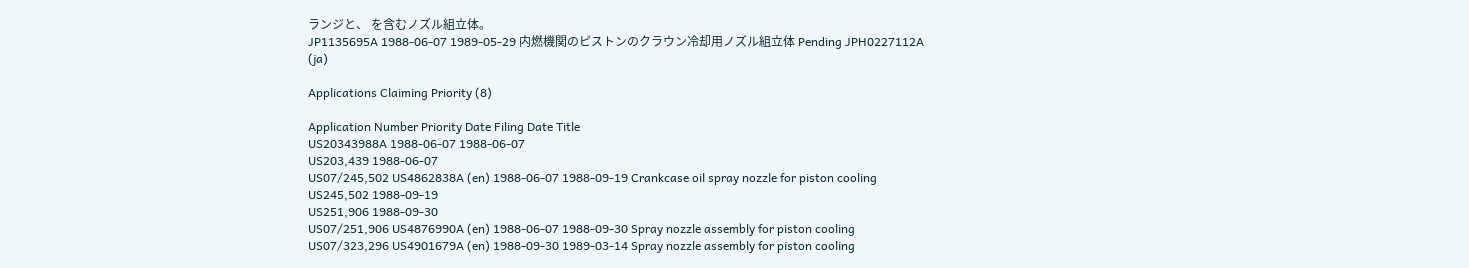ランジと、 を含むノズル組立体。
JP1135695A 1988-06-07 1989-05-29 内燃機関のピストンのクラウン冷却用ノズル組立体 Pending JPH0227112A (ja)

Applications Claiming Priority (8)

Application Number Priority Date Filing Date Title
US20343988A 1988-06-07 1988-06-07
US203,439 1988-06-07
US07/245,502 US4862838A (en) 1988-06-07 1988-09-19 Crankcase oil spray nozzle for piston cooling
US245,502 1988-09-19
US251,906 1988-09-30
US07/251,906 US4876990A (en) 1988-06-07 1988-09-30 Spray nozzle assembly for piston cooling
US07/323,296 US4901679A (en) 1988-09-30 1989-03-14 Spray nozzle assembly for piston cooling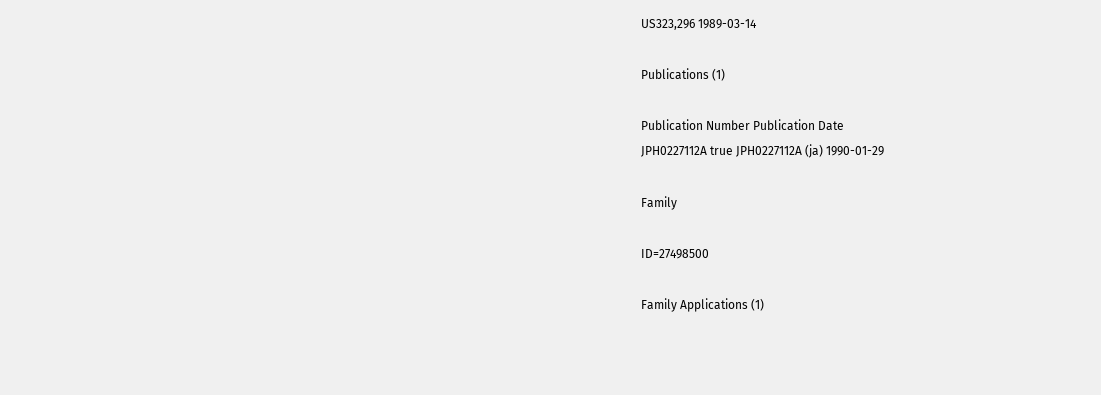US323,296 1989-03-14

Publications (1)

Publication Number Publication Date
JPH0227112A true JPH0227112A (ja) 1990-01-29

Family

ID=27498500

Family Applications (1)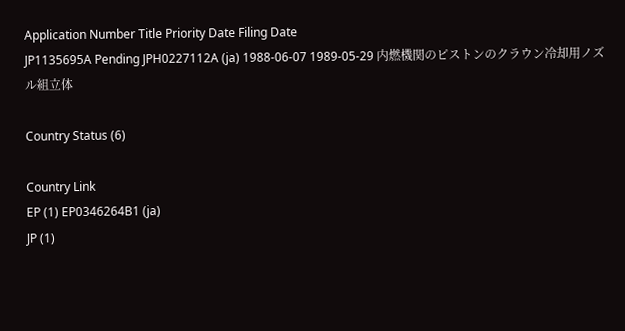Application Number Title Priority Date Filing Date
JP1135695A Pending JPH0227112A (ja) 1988-06-07 1989-05-29 内燃機関のピストンのクラウン冷却用ノズル組立体

Country Status (6)

Country Link
EP (1) EP0346264B1 (ja)
JP (1)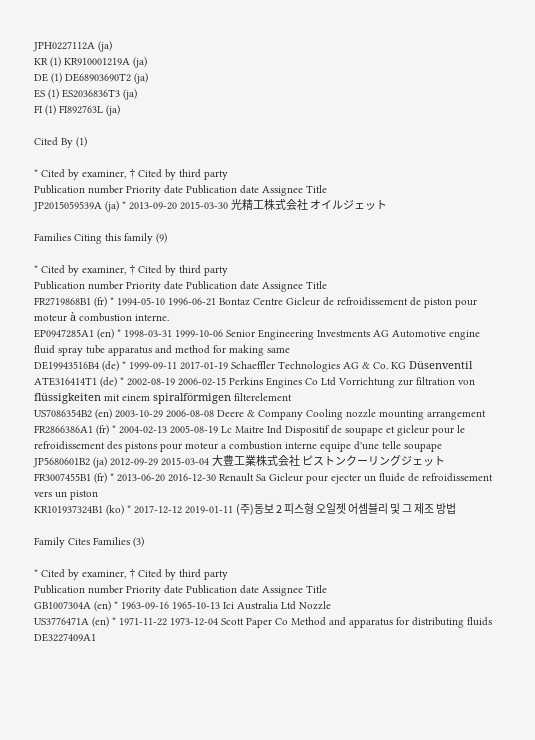JPH0227112A (ja)
KR (1) KR910001219A (ja)
DE (1) DE68903690T2 (ja)
ES (1) ES2036836T3 (ja)
FI (1) FI892763L (ja)

Cited By (1)

* Cited by examiner, † Cited by third party
Publication number Priority date Publication date Assignee Title
JP2015059539A (ja) * 2013-09-20 2015-03-30 光精工株式会社 オイルジェット

Families Citing this family (9)

* Cited by examiner, † Cited by third party
Publication number Priority date Publication date Assignee Title
FR2719868B1 (fr) * 1994-05-10 1996-06-21 Bontaz Centre Gicleur de refroidissement de piston pour moteur à combustion interne.
EP0947285A1 (en) * 1998-03-31 1999-10-06 Senior Engineering Investments AG Automotive engine fluid spray tube apparatus and method for making same
DE19943516B4 (de) * 1999-09-11 2017-01-19 Schaeffler Technologies AG & Co. KG Düsenventil
ATE316414T1 (de) * 2002-08-19 2006-02-15 Perkins Engines Co Ltd Vorrichtung zur filtration von flüssigkeiten mit einem spiralförmigen filterelement
US7086354B2 (en) 2003-10-29 2006-08-08 Deere & Company Cooling nozzle mounting arrangement
FR2866386A1 (fr) * 2004-02-13 2005-08-19 Lc Maitre Ind Dispositif de soupape et gicleur pour le refroidissement des pistons pour moteur a combustion interne equipe d'une telle soupape
JP5680601B2 (ja) 2012-09-29 2015-03-04 大豊工業株式会社 ピストンクーリングジェット
FR3007455B1 (fr) * 2013-06-20 2016-12-30 Renault Sa Gicleur pour ejecter un fluide de refroidissement vers un piston
KR101937324B1 (ko) * 2017-12-12 2019-01-11 (주)동보 2 피스형 오일젯 어셈블리 및 그 제조 방법

Family Cites Families (3)

* Cited by examiner, † Cited by third party
Publication number Priority date Publication date Assignee Title
GB1007304A (en) * 1963-09-16 1965-10-13 Ici Australia Ltd Nozzle
US3776471A (en) * 1971-11-22 1973-12-04 Scott Paper Co Method and apparatus for distributing fluids
DE3227409A1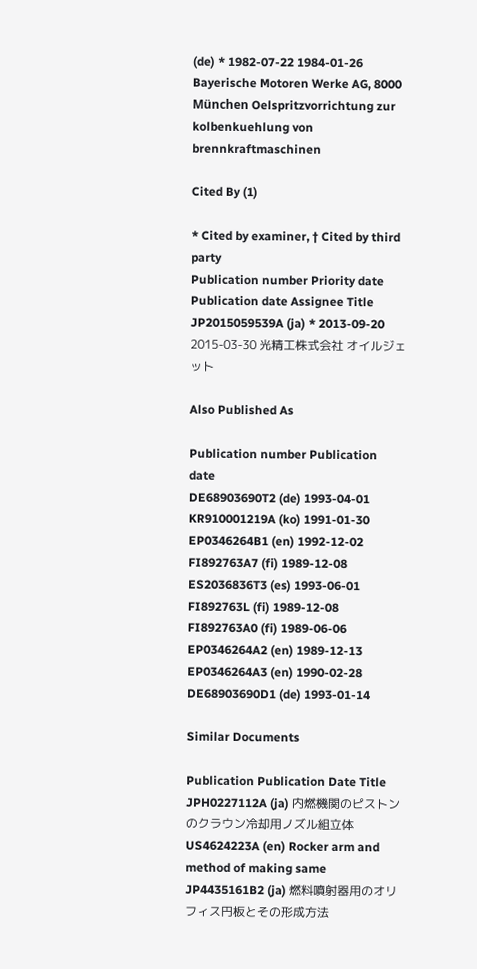(de) * 1982-07-22 1984-01-26 Bayerische Motoren Werke AG, 8000 München Oelspritzvorrichtung zur kolbenkuehlung von brennkraftmaschinen

Cited By (1)

* Cited by examiner, † Cited by third party
Publication number Priority date Publication date Assignee Title
JP2015059539A (ja) * 2013-09-20 2015-03-30 光精工株式会社 オイルジェット

Also Published As

Publication number Publication date
DE68903690T2 (de) 1993-04-01
KR910001219A (ko) 1991-01-30
EP0346264B1 (en) 1992-12-02
FI892763A7 (fi) 1989-12-08
ES2036836T3 (es) 1993-06-01
FI892763L (fi) 1989-12-08
FI892763A0 (fi) 1989-06-06
EP0346264A2 (en) 1989-12-13
EP0346264A3 (en) 1990-02-28
DE68903690D1 (de) 1993-01-14

Similar Documents

Publication Publication Date Title
JPH0227112A (ja) 内燃機関のピストンのクラウン冷却用ノズル組立体
US4624223A (en) Rocker arm and method of making same
JP4435161B2 (ja) 燃料噴射器用のオリフィス円板とその形成方法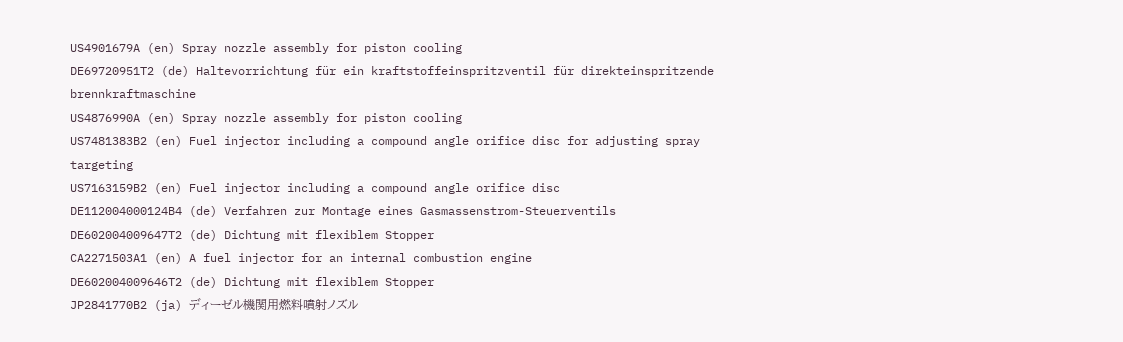US4901679A (en) Spray nozzle assembly for piston cooling
DE69720951T2 (de) Haltevorrichtung für ein kraftstoffeinspritzventil für direkteinspritzende brennkraftmaschine
US4876990A (en) Spray nozzle assembly for piston cooling
US7481383B2 (en) Fuel injector including a compound angle orifice disc for adjusting spray targeting
US7163159B2 (en) Fuel injector including a compound angle orifice disc
DE112004000124B4 (de) Verfahren zur Montage eines Gasmassenstrom-Steuerventils
DE602004009647T2 (de) Dichtung mit flexiblem Stopper
CA2271503A1 (en) A fuel injector for an internal combustion engine
DE602004009646T2 (de) Dichtung mit flexiblem Stopper
JP2841770B2 (ja) ディーゼル機関用燃料噴射ノズル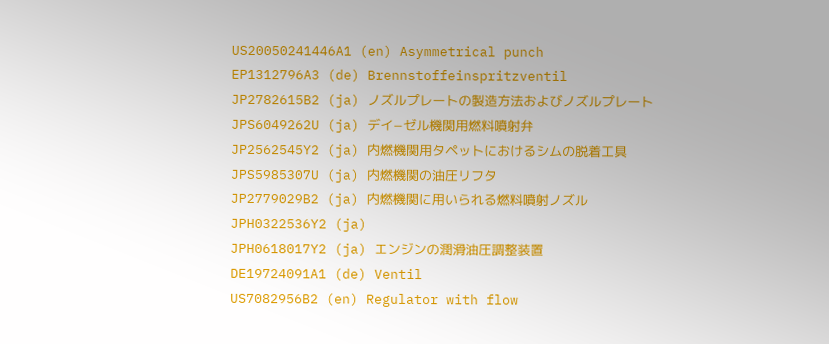US20050241446A1 (en) Asymmetrical punch
EP1312796A3 (de) Brennstoffeinspritzventil
JP2782615B2 (ja) ノズルプレートの製造方法およびノズルプレート
JPS6049262U (ja) デイ−ゼル機関用燃料噴射弁
JP2562545Y2 (ja) 内燃機関用タペットにおけるシムの脱着工具
JPS5985307U (ja) 内燃機関の油圧リフタ
JP2779029B2 (ja) 内燃機関に用いられる燃料噴射ノズル
JPH0322536Y2 (ja)
JPH0618017Y2 (ja) エンジンの潤滑油圧調整装置
DE19724091A1 (de) Ventil
US7082956B2 (en) Regulator with flow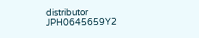distributor
JPH0645659Y2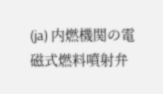(ja) 内燃機関の電磁式燃料噴射弁